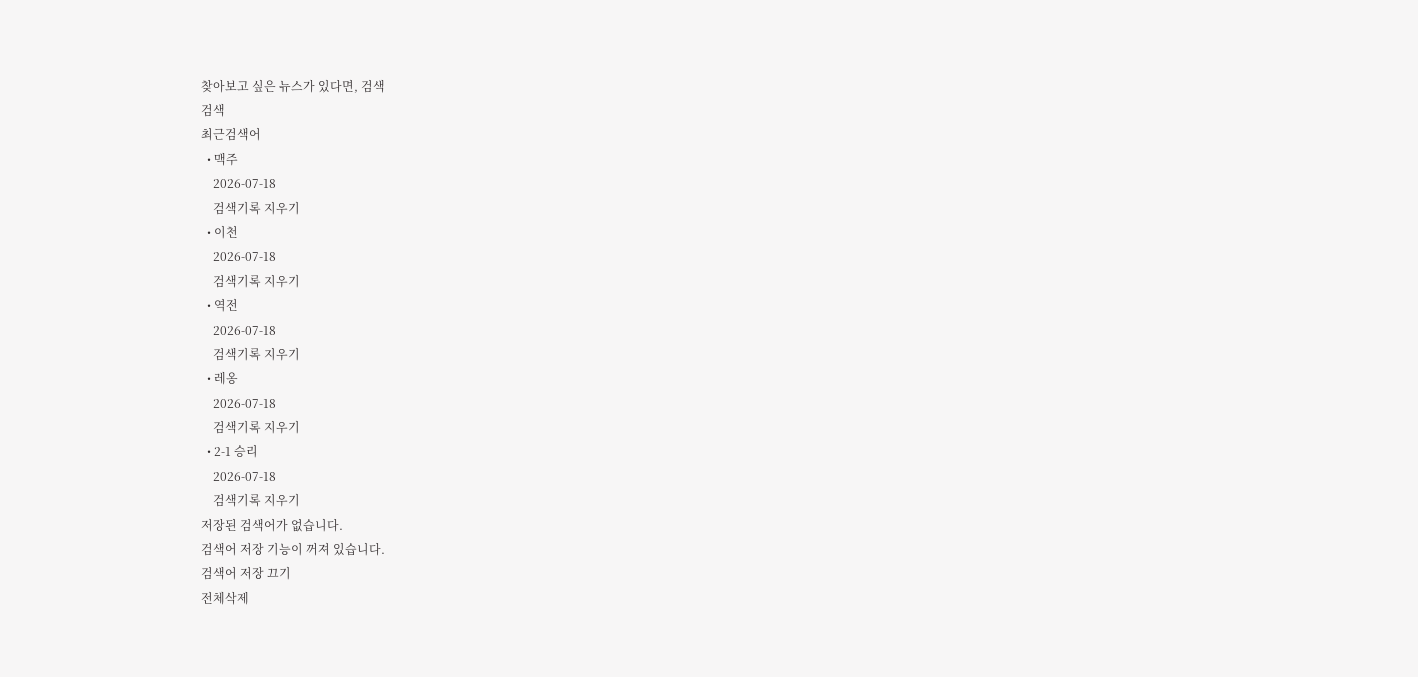찾아보고 싶은 뉴스가 있다면, 검색
검색
최근검색어
  • 맥주
    2026-07-18
    검색기록 지우기
  • 이천
    2026-07-18
    검색기록 지우기
  • 역전
    2026-07-18
    검색기록 지우기
  • 레옹
    2026-07-18
    검색기록 지우기
  • 2-1 승리
    2026-07-18
    검색기록 지우기
저장된 검색어가 없습니다.
검색어 저장 기능이 꺼져 있습니다.
검색어 저장 끄기
전체삭제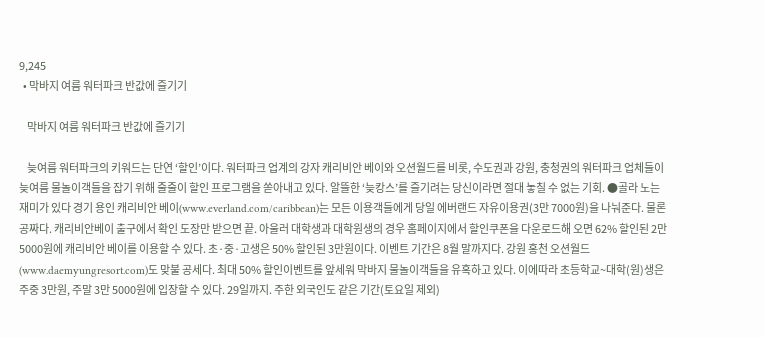9,245
  • 막바지 여름 워터파크 반값에 즐기기

    막바지 여름 워터파크 반값에 즐기기

    늦여름 워터파크의 키워드는 단연 ‘할인’이다. 워터파크 업계의 강자 캐리비안 베이와 오션월드를 비롯, 수도권과 강원, 충청권의 워터파크 업체들이 늦여름 물놀이객들을 잡기 위해 줄줄이 할인 프로그램을 쏟아내고 있다. 알뜰한 ‘늦캉스’를 즐기려는 당신이라면 절대 놓칠 수 없는 기회. ●골라 노는 재미가 있다 경기 용인 캐리비안 베이(www.everland.com/caribbean)는 모든 이용객들에게 당일 에버랜드 자유이용권(3만 7000원)을 나눠준다. 물론 공짜다. 캐리비안베이 출구에서 확인 도장만 받으면 끝. 아울러 대학생과 대학원생의 경우 홈페이지에서 할인쿠폰을 다운로드해 오면 62% 할인된 2만 5000원에 캐리비안 베이를 이용할 수 있다. 초·중·고생은 50% 할인된 3만원이다. 이벤트 기간은 8월 말까지다. 강원 홍천 오션월드(www.daemyungresort.com)도 맞불 공세다. 최대 50% 할인이벤트를 앞세워 막바지 물놀이객들을 유혹하고 있다. 이에따라 초등학교~대학(원)생은 주중 3만원, 주말 3만 5000원에 입장할 수 있다. 29일까지. 주한 외국인도 같은 기간(토요일 제외)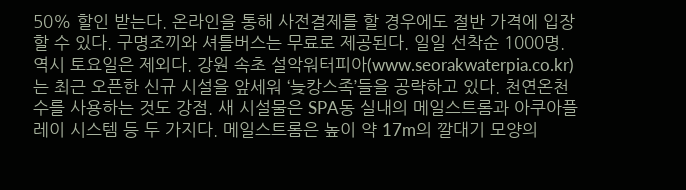50% 할인 받는다. 온라인을 통해 사전결제를 할 경우에도 절반 가격에 입장할 수 있다. 구명조끼와 셔틀버스는 무료로 제공된다. 일일 선착순 1000명. 역시 토요일은 제외다. 강원 속초 설악워터피아(www.seorakwaterpia.co.kr)는 최근 오픈한 신규 시설을 앞세워 ‘늦캉스족’들을 공략하고 있다. 천연온천수를 사용하는 것도 강점. 새 시설물은 SPA동 실내의 메일스트롬과 아쿠아플레이 시스템 등 두 가지다. 메일스트롬은 높이 약 17m의 깔대기 모양의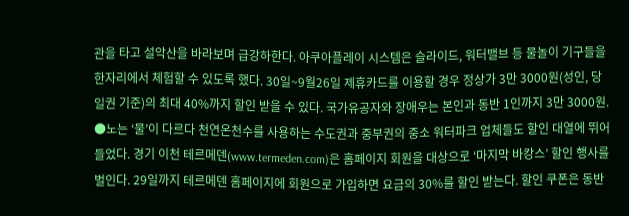관을 타고 설악산을 바라보며 급강하한다. 아쿠아플레이 시스템은 슬라이드, 워터밸브 등 물놀이 기구들을 한자리에서 체험할 수 있도록 했다. 30일~9월26일 제휴카드를 이용할 경우 정상가 3만 3000원(성인, 당일권 기준)의 최대 40%까지 할인 받을 수 있다. 국가유공자와 장애우는 본인과 동반 1인까지 3만 3000원. ●노는 ‘물’이 다르다 천연온천수를 사용하는 수도권과 중부권의 중소 워터파크 업체들도 할인 대열에 뛰어들었다. 경기 이천 테르메덴(www.termeden.com)은 홈페이지 회원을 대상으로 ‘마지막 바캉스’ 할인 행사를 벌인다. 29일까지 테르메덴 홈페이지에 회원으로 가입하면 요금의 30%를 할인 받는다. 할인 쿠폰은 동반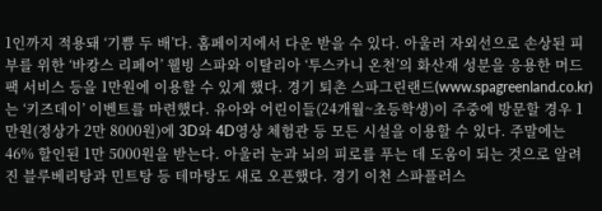1인까지 적용돼 ‘기쁨 두 배’다. 홈페이지에서 다운 받을 수 있다. 아울러 자외선으로 손상된 피부를 위한 ‘바캉스 리페어’ 웰빙 스파와 이탈리아 ‘투스카니 온천’의 화산재 성분을 응용한 머드팩 서비스 등을 1만원에 이용할 수 있게 했다. 경기 퇴촌 스파그린랜드(www.spagreenland.co.kr)는 ‘키즈데이’ 이벤트를 마련했다. 유아와 어린이들(24개월~초등학생)이 주중에 방문할 경우 1만원(정상가 2만 8000원)에 3D와 4D영상 체험관 등 모든 시설을 이용할 수 있다. 주말에는 46% 할인된 1만 5000원을 받는다. 아울러 눈과 뇌의 피로를 푸는 데 도움이 되는 것으로 알려진 블루베리탕과 민트탕 등 테마탕도 새로 오픈했다. 경기 이천 스파플러스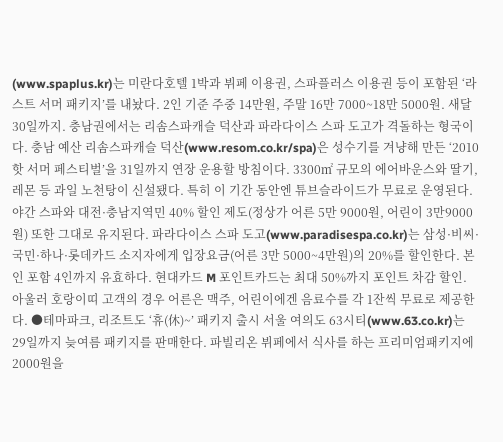(www.spaplus.kr)는 미란다호텔 1박과 뷔페 이용권, 스파플러스 이용권 등이 포함된 ‘라스트 서머 패키지’를 내놨다. 2인 기준 주중 14만원, 주말 16만 7000~18만 5000원. 새달 30일까지. 충남권에서는 리솜스파캐슬 덕산과 파라다이스 스파 도고가 격돌하는 형국이다. 충남 예산 리솜스파캐슬 덕산(www.resom.co.kr/spa)은 성수기를 겨냥해 만든 ‘2010 핫 서머 페스티벌’을 31일까지 연장 운용할 방침이다. 3300㎡ 규모의 에어바운스와 딸기, 레몬 등 과일 노천탕이 신설됐다. 특히 이 기간 동안엔 튜브슬라이드가 무료로 운영된다. 야간 스파와 대전·충남지역민 40% 할인 제도(정상가 어른 5만 9000원, 어린이 3만9000원) 또한 그대로 유지된다. 파라다이스 스파 도고(www.paradisespa.co.kr)는 삼성·비씨·국민·하나·롯데카드 소지자에게 입장요금(어른 3만 5000~4만원)의 20%를 할인한다. 본인 포함 4인까지 유효하다. 현대카드 M 포인트카드는 최대 50%까지 포인트 차감 할인. 아울러 호랑이띠 고객의 경우 어른은 맥주, 어린이에겐 음료수를 각 1잔씩 무료로 제공한다. ●테마파크, 리조트도 ‘휴(休)~’ 패키지 출시 서울 여의도 63시티(www.63.co.kr)는 29일까지 늦여름 패키지를 판매한다. 파빌리온 뷔페에서 식사를 하는 프리미엄패키지에 2000원을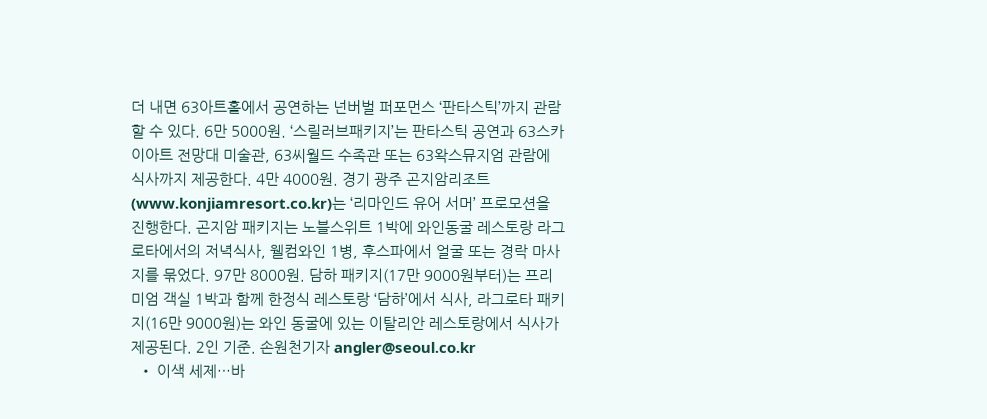더 내면 63아트홀에서 공연하는 넌버벌 퍼포먼스 ‘판타스틱’까지 관람할 수 있다. 6만 5000원. ‘스릴러브패키지’는 판타스틱 공연과 63스카이아트 전망대 미술관, 63씨월드 수족관 또는 63왁스뮤지엄 관람에 식사까지 제공한다. 4만 4000원. 경기 광주 곤지암리조트(www.konjiamresort.co.kr)는 ‘리마인드 유어 서머’ 프로모션을 진행한다. 곤지암 패키지는 노블스위트 1박에 와인동굴 레스토랑 라그로타에서의 저녁식사, 웰컴와인 1병, 후스파에서 얼굴 또는 경락 마사지를 묶었다. 97만 8000원. 담하 패키지(17만 9000원부터)는 프리미엄 객실 1박과 함께 한정식 레스토랑 ‘담하’에서 식사, 라그로타 패키지(16만 9000원)는 와인 동굴에 있는 이탈리안 레스토랑에서 식사가 제공된다. 2인 기준. 손원천기자 angler@seoul.co.kr
  • 이색 세제…바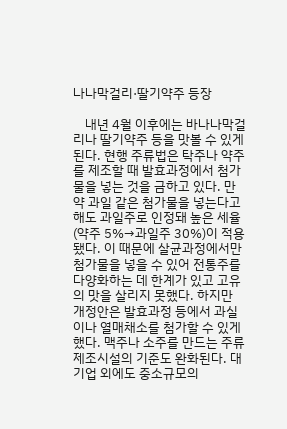나나막걸리·딸기약주 등장

    내년 4월 이후에는 바나나막걸리나 딸기약주 등을 맛볼 수 있게 된다. 현행 주류법은 탁주나 약주를 제조할 때 발효과정에서 첨가물을 넣는 것을 금하고 있다. 만약 과일 같은 첨가물을 넣는다고 해도 과일주로 인정돼 높은 세율(약주 5%→과일주 30%)이 적용됐다. 이 때문에 살균과정에서만 첨가물을 넣을 수 있어 전통주를 다양화하는 데 한계가 있고 고유의 맛을 살리지 못했다. 하지만 개정안은 발효과정 등에서 과실이나 열매채소를 첨가할 수 있게 했다. 맥주나 소주를 만드는 주류제조시설의 기준도 완화된다. 대기업 외에도 중소규모의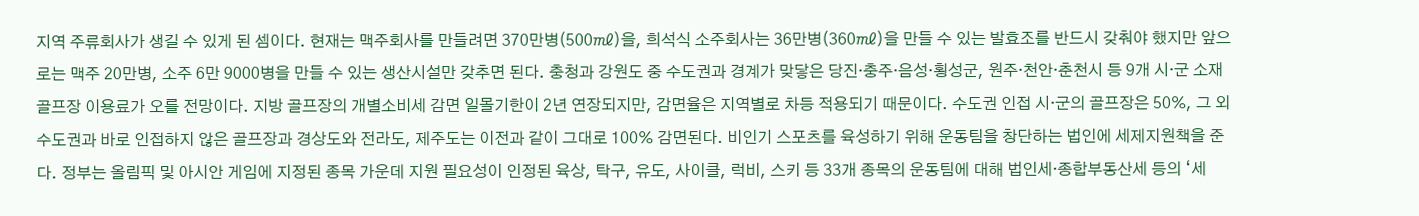지역 주류회사가 생길 수 있게 된 셈이다. 현재는 맥주회사를 만들려면 370만병(500㎖)을, 희석식 소주회사는 36만병(360㎖)을 만들 수 있는 발효조를 반드시 갖춰야 했지만 앞으로는 맥주 20만병, 소주 6만 9000병을 만들 수 있는 생산시설만 갖추면 된다. 충청과 강원도 중 수도권과 경계가 맞닿은 당진·충주·음성·횡성군, 원주·천안·춘천시 등 9개 시·군 소재 골프장 이용료가 오를 전망이다. 지방 골프장의 개별소비세 감면 일몰기한이 2년 연장되지만, 감면율은 지역별로 차등 적용되기 때문이다. 수도권 인접 시·군의 골프장은 50%, 그 외 수도권과 바로 인접하지 않은 골프장과 경상도와 전라도, 제주도는 이전과 같이 그대로 100% 감면된다. 비인기 스포츠를 육성하기 위해 운동팀을 창단하는 법인에 세제지원책을 준다. 정부는 올림픽 및 아시안 게임에 지정된 종목 가운데 지원 필요성이 인정된 육상, 탁구, 유도, 사이클, 럭비, 스키 등 33개 종목의 운동팀에 대해 법인세·종합부동산세 등의 ‘세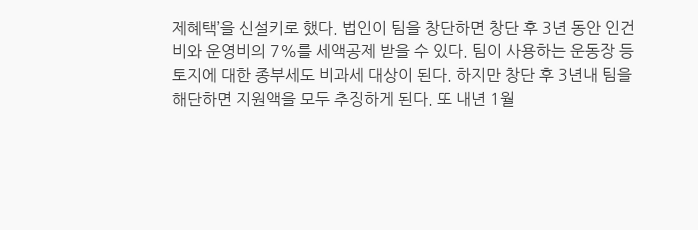제혜택’을 신설키로 했다. 법인이 팀을 창단하면 창단 후 3년 동안 인건비와 운영비의 7%를 세액공제 받을 수 있다. 팀이 사용하는 운동장 등 토지에 대한 종부세도 비과세 대상이 된다. 하지만 창단 후 3년내 팀을 해단하면 지원액을 모두 추징하게 된다. 또 내년 1월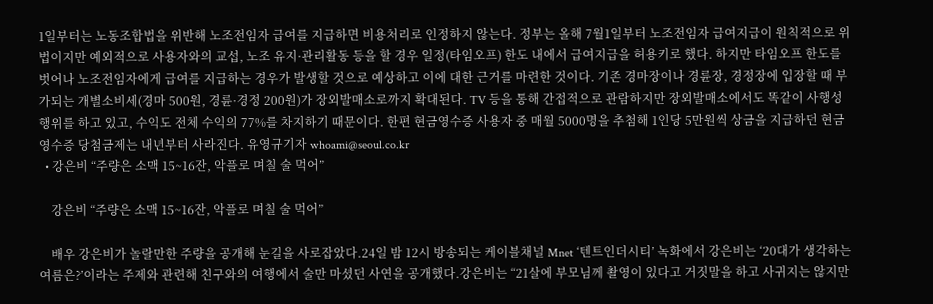1일부터는 노동조합법을 위반해 노조전임자 급여를 지급하면 비용처리로 인정하지 않는다. 정부는 올해 7월1일부터 노조전임자 급여지급이 원칙적으로 위법이지만 예외적으로 사용자와의 교섭, 노조 유지·관리활동 등을 할 경우 일정(타임오프) 한도 내에서 급여지급을 허용키로 했다. 하지만 타임오프 한도를 벗어나 노조전임자에게 급여를 지급하는 경우가 발생할 것으로 예상하고 이에 대한 근거를 마련한 것이다. 기존 경마장이나 경륜장, 경정장에 입장할 때 부가되는 개별소비세(경마 500원, 경륜·경정 200원)가 장외발매소로까지 확대된다. TV 등을 통해 간접적으로 관람하지만 장외발매소에서도 똑같이 사행성 행위를 하고 있고, 수익도 전체 수익의 77%를 차지하기 때문이다. 한편 현금영수증 사용자 중 매월 5000명을 추첨해 1인당 5만원씩 상금을 지급하던 현금영수증 당첨금제는 내년부터 사라진다. 유영규기자 whoami@seoul.co.kr
  • 강은비 “주량은 소맥 15~16잔, 악플로 며칠 술 먹어”

    강은비 “주량은 소맥 15~16잔, 악플로 며칠 술 먹어”

    배우 강은비가 놀랄만한 주량을 공개해 눈길을 사로잡았다.24일 밤 12시 방송되는 케이블채널 Mnet ‘텐트인더시티’ 녹화에서 강은비는 ‘20대가 생각하는 여름은?’이라는 주제와 관련해 친구와의 여행에서 술만 마셨던 사연을 공개했다.강은비는 “21살에 부모님께 촬영이 있다고 거짓말을 하고 사귀지는 않지만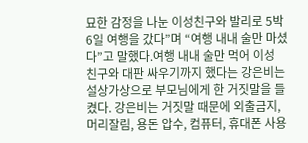묘한 감정을 나눈 이성친구와 발리로 5박 6일 여행을 갔다”며 “여행 내내 술만 마셨다”고 말했다.여행 내내 술만 먹어 이성 친구와 대판 싸우기까지 했다는 강은비는 설상가상으로 부모님에게 한 거짓말을 들켰다. 강은비는 거짓말 때문에 외출금지, 머리잘림, 용돈 압수, 컴퓨터, 휴대폰 사용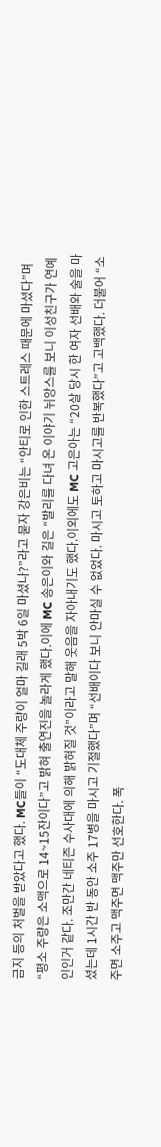금지 등의 처벌을 받았다고 했다. MC들이 “도대체 주량이 얼마 길래 5박 6일 마셨나?”라고 묻자 강은비는 “안티로 인한 스트레스 때문에 마셨다”며 “평소 주량은 소맥으로 14~15잔이다”고 밝혀 출연진을 놀라게 했다.이에 MC 송은이와 길은 “발리를 다녀 온 이야기 뉘앙스를 보니 이성친구가 연예인인거 같다. 조만간 네티즌 수사대에 의해 밝혀질 것”이라고 말해 웃음을 자아내기도 했다.이외에도 MC 고은아는 “20살 당시 한 여자 선배와 술을 마셨는데 1시간 반 동안 소주 17병을 마시고 기절했다”며 “선배이다 보니 안마실 수 없었다. 마시고 토하고 마시고를 반복했다”고 고백했다. 더불어 “소주면 소주고 맥주면 맥주만 선호한다. 폭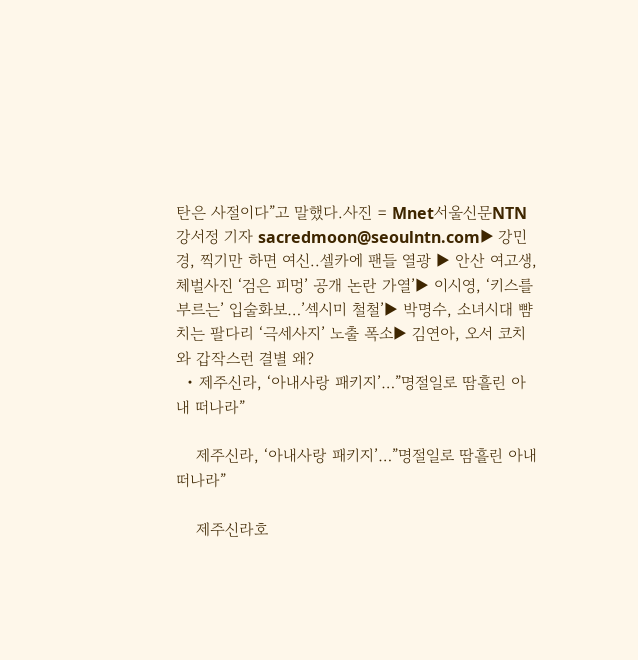탄은 사절이다”고 말했다.사진 = Mnet서울신문NTN 강서정 기자 sacredmoon@seoulntn.com▶ 강민경, 찍기만 하면 여신..셀카에 팬들 열광 ▶ 안산 여고생, 체벌사진 ‘검은 피멍’ 공개 논란 가열’▶ 이시영, ‘키스를 부르는’ 입술화보…’섹시미 철철’▶ 박명수, 소녀시대 뺨치는 팔다리 ‘극세사지’ 노출 폭소▶ 김연아, 오서 코치와 갑작스런 결별 왜?
  • 제주신라, ‘아내사랑 패키지’…”명절일로 땀흘린 아내 떠나라”

    제주신라, ‘아내사랑 패키지’…”명절일로 땀흘린 아내 떠나라”

    제주신라호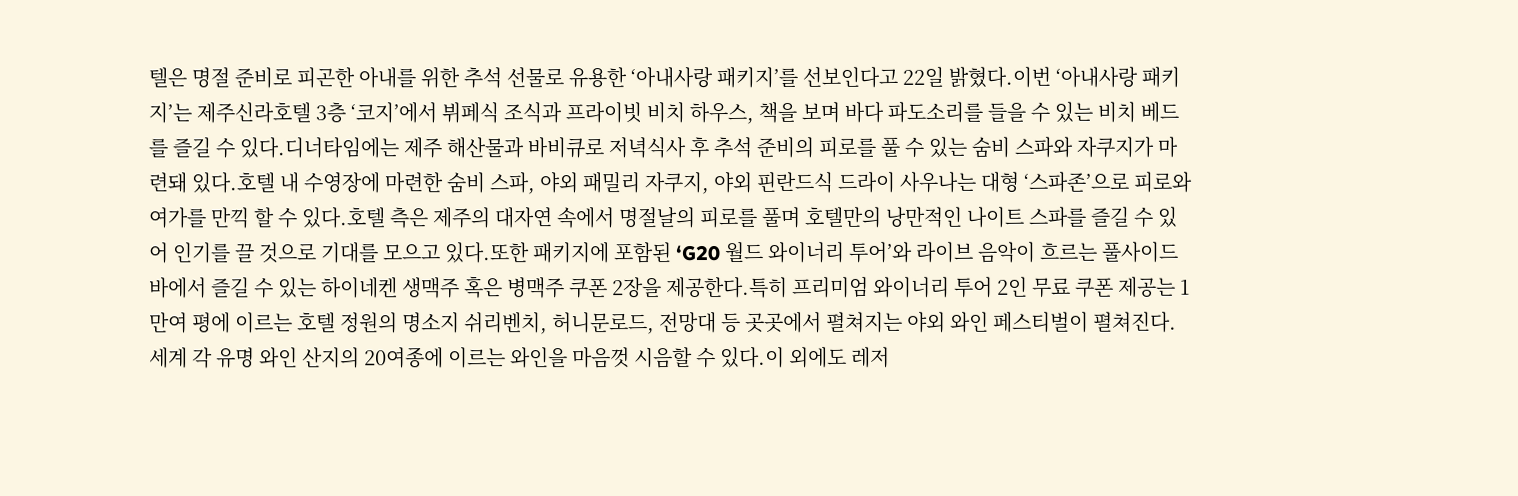텔은 명절 준비로 피곤한 아내를 위한 추석 선물로 유용한 ‘아내사랑 패키지’를 선보인다고 22일 밝혔다.이번 ‘아내사랑 패키지’는 제주신라호텔 3층 ‘코지’에서 뷔페식 조식과 프라이빗 비치 하우스, 책을 보며 바다 파도소리를 들을 수 있는 비치 베드를 즐길 수 있다.디너타임에는 제주 해산물과 바비큐로 저녁식사 후 추석 준비의 피로를 풀 수 있는 숨비 스파와 자쿠지가 마련돼 있다.호텔 내 수영장에 마련한 숨비 스파, 야외 패밀리 자쿠지, 야외 핀란드식 드라이 사우나는 대형 ‘스파존’으로 피로와 여가를 만끽 할 수 있다.호텔 측은 제주의 대자연 속에서 명절날의 피로를 풀며 호텔만의 낭만적인 나이트 스파를 즐길 수 있어 인기를 끌 것으로 기대를 모으고 있다.또한 패키지에 포함된 ‘G20 월드 와이너리 투어’와 라이브 음악이 흐르는 풀사이드 바에서 즐길 수 있는 하이네켄 생맥주 혹은 병맥주 쿠폰 2장을 제공한다.특히 프리미엄 와이너리 투어 2인 무료 쿠폰 제공는 1만여 평에 이르는 호텔 정원의 명소지 쉬리벤치, 허니문로드, 전망대 등 곳곳에서 펼쳐지는 야외 와인 페스티벌이 펼쳐진다. 세계 각 유명 와인 산지의 20여종에 이르는 와인을 마음껏 시음할 수 있다.이 외에도 레저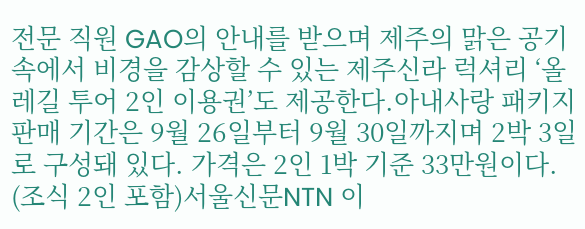전문 직원 GAO의 안내를 받으며 제주의 맑은 공기 속에서 비경을 감상할 수 있는 제주신라 럭셔리 ‘올레길 투어 2인 이용권’도 제공한다.아내사랑 패키지 판매 기간은 9월 26일부터 9월 30일까지며 2박 3일로 구성돼 있다. 가격은 2인 1박 기준 33만원이다. (조식 2인 포함)서울신문NTN 이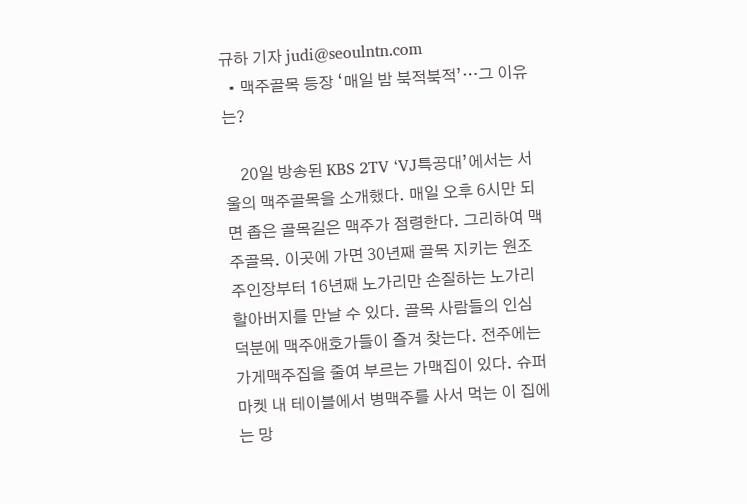규하 기자 judi@seoulntn.com
  • 맥주골목 등장 ‘매일 밤 북적북적’…그 이유는?

    20일 방송된 KBS 2TV ‘VJ특공대’에서는 서울의 맥주골목을 소개했다. 매일 오후 6시만 되면 좁은 골목길은 맥주가 점령한다. 그리하여 맥주골목. 이곳에 가면 30년째 골목 지키는 원조 주인장부터 16년째 노가리만 손질하는 노가리 할아버지를 만날 수 있다. 골목 사람들의 인심 덕분에 맥주애호가들이 즐겨 찾는다. 전주에는 가게맥주집을 줄여 부르는 가맥집이 있다. 슈퍼마켓 내 테이블에서 병맥주를 사서 먹는 이 집에는 망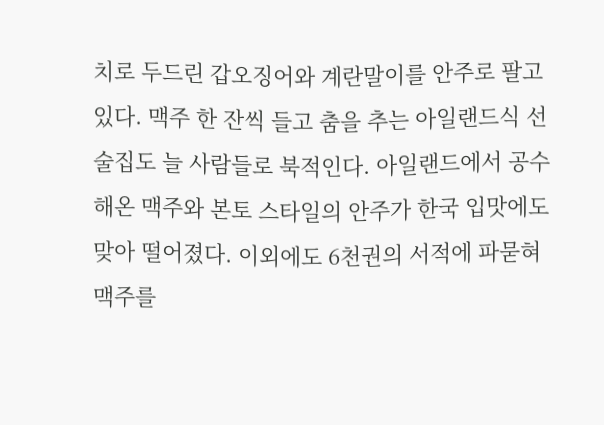치로 두드린 갑오징어와 계란말이를 안주로 팔고 있다. 맥주 한 잔씩 들고 춤을 추는 아일랜드식 선술집도 늘 사람들로 북적인다. 아일랜드에서 공수해온 맥주와 본토 스타일의 안주가 한국 입맛에도 맞아 떨어졌다. 이외에도 6천권의 서적에 파묻혀 맥주를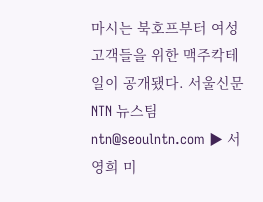마시는 북호프부터 여성고객들을 위한 맥주칵테일이 공개됐다. 서울신문NTN 뉴스팀 ntn@seoulntn.com ▶ 서영희 미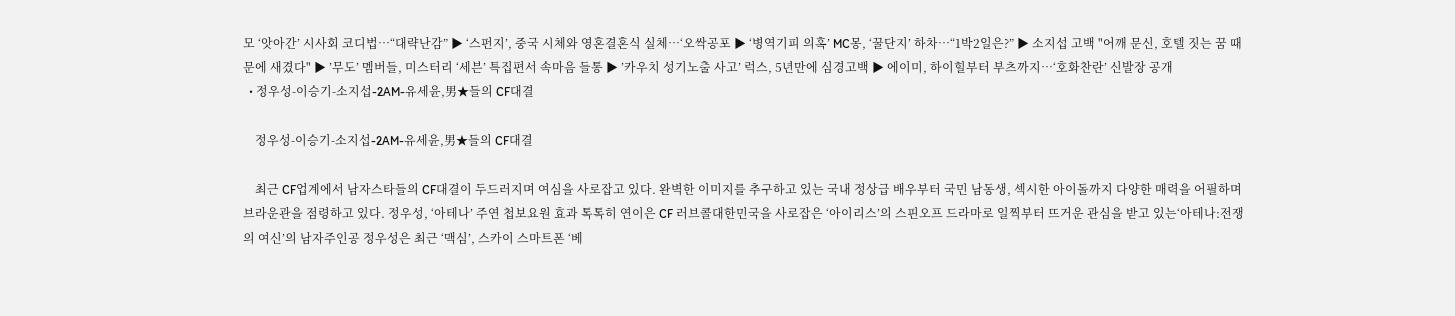모 ‘앗아간’ 시사회 코디법…“대략난감” ▶ ‘스펀지’, 중국 시체와 영혼결혼식 실체…‘오싹공포 ▶ ‘병역기피 의혹’ MC몽, ‘꿀단지’ 하차…“1박2일은?” ▶ 소지섭 고백 "어깨 문신, 호텔 짓는 꿈 때문에 새겼다" ▶ ’무도’ 멤버들, 미스터리 ‘세븐’ 특집편서 속마음 들통 ▶ ’카우치 성기노출 사고’ 럭스, 5년만에 심경고백 ▶ 에이미, 하이힐부터 부츠까지…‘호화찬란’ 신발장 공개
  • 정우성-이승기-소지섭-2AM-유세윤,男★들의 CF대결

    정우성-이승기-소지섭-2AM-유세윤,男★들의 CF대결

    최근 CF업계에서 남자스타들의 CF대결이 두드러지며 여심을 사로잡고 있다. 완벽한 이미지를 추구하고 있는 국내 정상급 배우부터 국민 남동생, 섹시한 아이돌까지 다양한 매력을 어필하며 브라운관을 점령하고 있다. 정우성, ‘아테나’ 주연 첩보요원 효과 톡톡히 연이은 CF 러브콜대한민국을 사로잡은 ‘아이리스’의 스핀오프 드라마로 일찍부터 뜨거운 관심을 받고 있는‘아테나:전쟁의 여신’의 남자주인공 정우성은 최근 ‘맥심’, 스카이 스마트폰 ‘베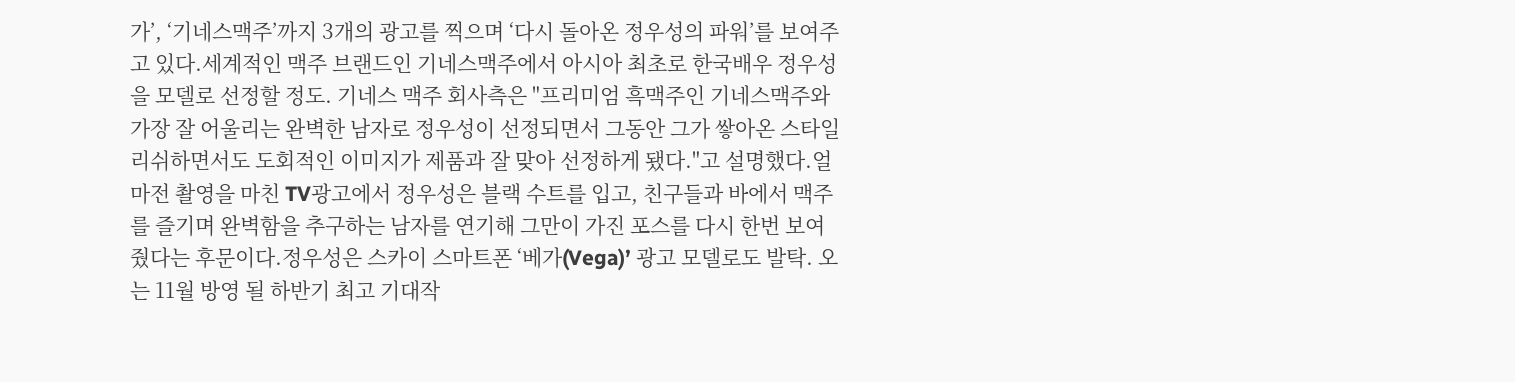가’, ‘기네스맥주’까지 3개의 광고를 찍으며 ‘다시 돌아온 정우성의 파워’를 보여주고 있다.세계적인 맥주 브랜드인 기네스맥주에서 아시아 최초로 한국배우 정우성을 모델로 선정할 정도. 기네스 맥주 회사측은 "프리미엄 흑맥주인 기네스맥주와 가장 잘 어울리는 완벽한 남자로 정우성이 선정되면서 그동안 그가 쌓아온 스타일리쉬하면서도 도회적인 이미지가 제품과 잘 맞아 선정하게 됐다."고 설명했다.얼마전 촬영을 마친 TV광고에서 정우성은 블랙 수트를 입고, 친구들과 바에서 맥주를 즐기며 완벽함을 추구하는 남자를 연기해 그만이 가진 포스를 다시 한번 보여줬다는 후문이다.정우성은 스카이 스마트폰 ‘베가(Vega)’ 광고 모델로도 발탁. 오는 11월 방영 될 하반기 최고 기대작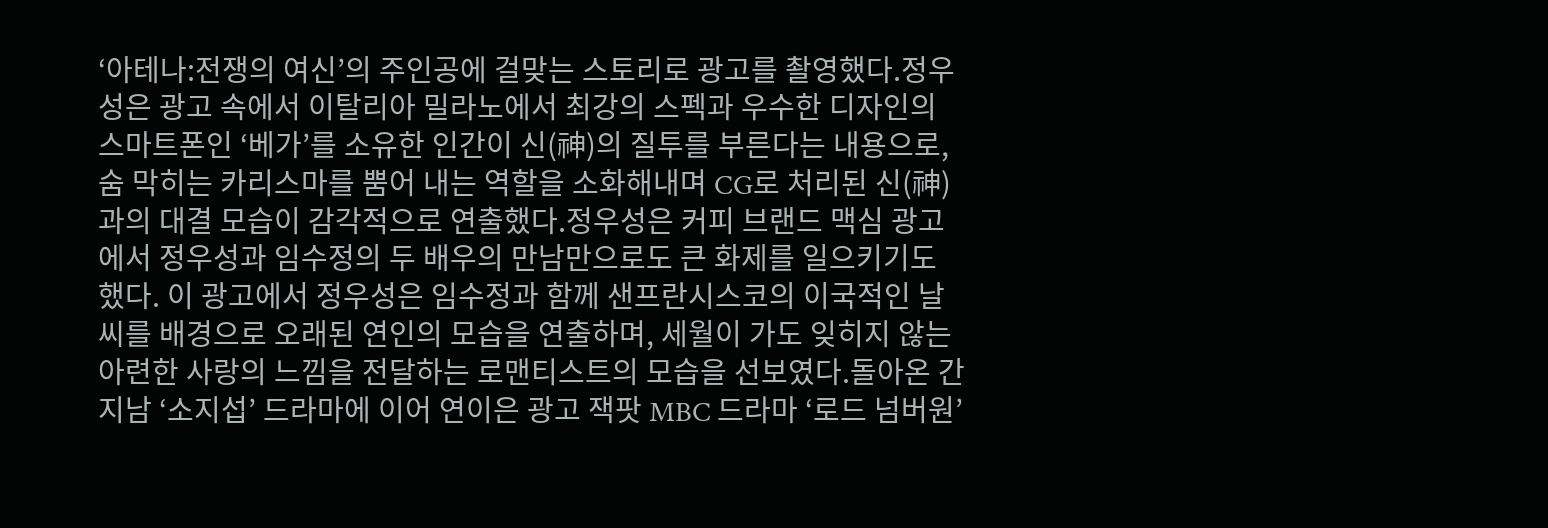‘아테나:전쟁의 여신’의 주인공에 걸맞는 스토리로 광고를 촬영했다.정우성은 광고 속에서 이탈리아 밀라노에서 최강의 스펙과 우수한 디자인의 스마트폰인 ‘베가’를 소유한 인간이 신(神)의 질투를 부른다는 내용으로, 숨 막히는 카리스마를 뿜어 내는 역할을 소화해내며 CG로 처리된 신(神)과의 대결 모습이 감각적으로 연출했다.정우성은 커피 브랜드 맥심 광고에서 정우성과 임수정의 두 배우의 만남만으로도 큰 화제를 일으키기도 했다. 이 광고에서 정우성은 임수정과 함께 샌프란시스코의 이국적인 날씨를 배경으로 오래된 연인의 모습을 연출하며, 세월이 가도 잊히지 않는 아련한 사랑의 느낌을 전달하는 로맨티스트의 모습을 선보였다.돌아온 간지남 ‘소지섭’ 드라마에 이어 연이은 광고 잭팟 MBC 드라마 ‘로드 넘버원’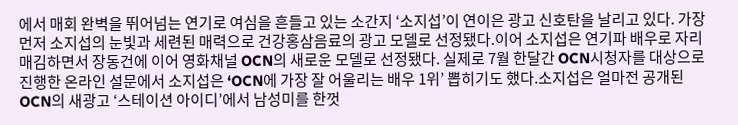에서 매회 완벽을 뛰어넘는 연기로 여심을 흔들고 있는 소간지 ‘소지섭’이 연이은 광고 신호탄을 날리고 있다. 가장 먼저 소지섭의 눈빛과 세련된 매력으로 건강홍삼음료의 광고 모델로 선정됐다.이어 소지섭은 연기파 배우로 자리매김하면서 장동건에 이어 영화채널 OCN의 새로운 모델로 선정됐다. 실제로 7월 한달간 OCN시청자를 대상으로 진행한 온라인 설문에서 소지섭은 ‘OCN에 가장 잘 어울리는 배우 1위’ 뽑히기도 했다.소지섭은 얼마전 공개된 OCN의 새광고 ‘스테이션 아이디’에서 남성미를 한껏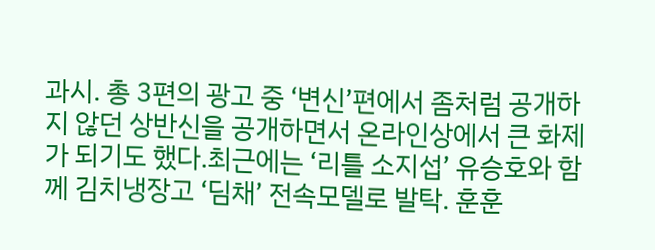과시. 총 3편의 광고 중 ‘변신’편에서 좀처럼 공개하지 않던 상반신을 공개하면서 온라인상에서 큰 화제가 되기도 했다.최근에는 ‘리틀 소지섭’ 유승호와 함께 김치냉장고 ‘딤채’ 전속모델로 발탁. 훈훈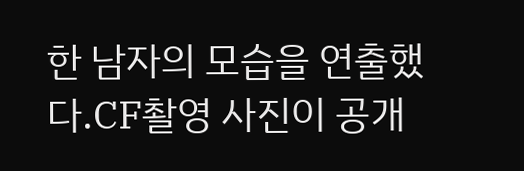한 남자의 모습을 연출했다.CF촬영 사진이 공개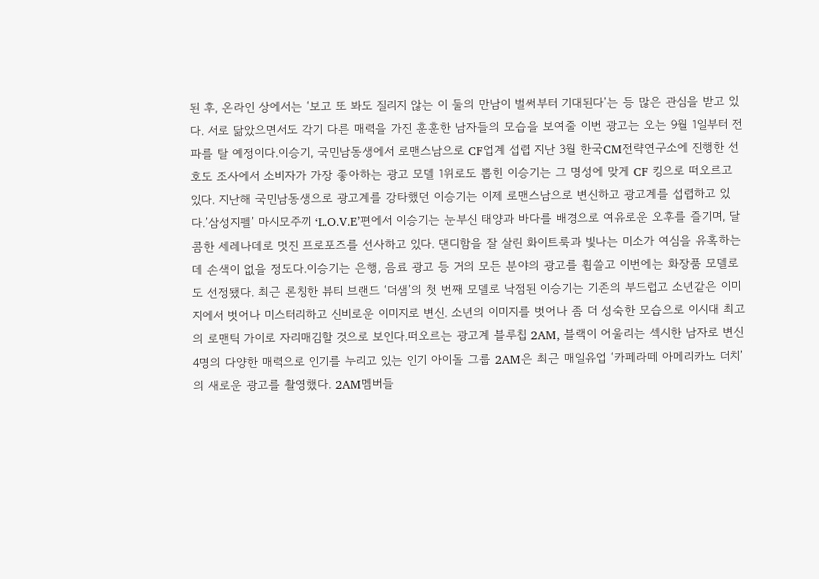된 후, 온라인 상에서는 ‘보고 또 봐도 질리지 않는 이 둘의 만남이 벌써부터 기대된다’는 등 많은 관심을 받고 있다. 서로 닮았으면서도 각기 다른 매력을 가진 훈훈한 남자들의 모습을 보여줄 이번 광고는 오는 9월 1일부터 전파를 탈 예정이다.이승기, 국민남동생에서 로맨스남으로 CF업계 섭렵 지난 3월 한국CM전략연구소에 진행한 선호도 조사에서 소비자가 가장 좋아하는 광고 모델 1위로도 뽑힌 이승기는 그 명성에 맞게 CF 킹으로 떠오르고 있다. 지난해 국민남동생으로 광고계를 강타했던 이승기는 이제 로맨스남으로 변신하고 광고계를 섭렵하고 있다.’삼성지펠’ 마시모주끼 ‘L.O.V.E’편에서 이승기는 눈부신 태양과 바다를 배경으로 여유로운 오후를 즐기며, 달콤한 세레나데로 멋진 프로포즈를 선사하고 있다. 댄디함을 잘 살린 화이트룩과 빛나는 미소가 여심을 유혹하는데 손색이 없을 정도다.이승기는 은행, 음료 광고 등 거의 모든 분야의 광고를 휩쓸고 이번에는 화장품 모델로도 선정됐다. 최근 론칭한 뷰티 브랜드 ‘더샘’의 첫 번째 모델로 낙점된 이승기는 기존의 부드럽고 소년같은 이미지에서 벗어나 미스터리하고 신비로운 이미지로 변신. 소년의 이미지를 벗어나 좀 더 성숙한 모습으로 이시대 최고의 로맨틱 가이로 자리매김할 것으로 보인다.떠오르는 광고계 블루칩 2AM, 블랙이 어울리는 섹시한 남자로 변신4명의 다양한 매력으로 인기를 누리고 있는 인기 아이돌 그룹 2AM은 최근 매일유업 ‘카페라떼 아메리카노 더치’의 새로운 광고를 촬영했다. 2AM멤버들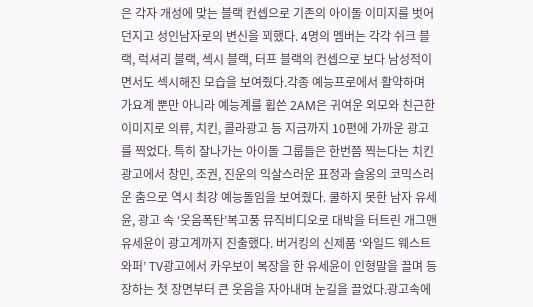은 각자 개성에 맞는 블랙 컨셉으로 기존의 아이돌 이미지를 벗어 던지고 성인남자로의 변신을 꾀했다. 4명의 멤버는 각각 쉬크 블랙, 럭셔리 블랙, 섹시 블랙, 터프 블랙의 컨셉으로 보다 남성적이면서도 섹시해진 모습을 보여줬다.각종 예능프로에서 활약하며 가요계 뿐만 아니라 예능계를 휩쓴 2AM은 귀여운 외모와 친근한 이미지로 의류, 치킨, 콜라광고 등 지금까지 10편에 가까운 광고를 찍었다. 특히 잘나가는 아이돌 그룹들은 한번쯤 찍는다는 치킨광고에서 창민, 조권, 진운의 익살스러운 표정과 슬옹의 코믹스러운 춤으로 역시 최강 예능돌임을 보여줬다. 쿨하지 못한 남자 유세윤, 광고 속 ‘웃음폭탄’복고풍 뮤직비디오로 대박을 터트린 개그맨 유세윤이 광고계까지 진출했다. 버거킹의 신제품 ‘와일드 웨스트 와퍼’ TV광고에서 카우보이 복장을 한 유세윤이 인형말을 끌며 등장하는 첫 장면부터 큰 웃음을 자아내며 눈길을 끌었다.광고속에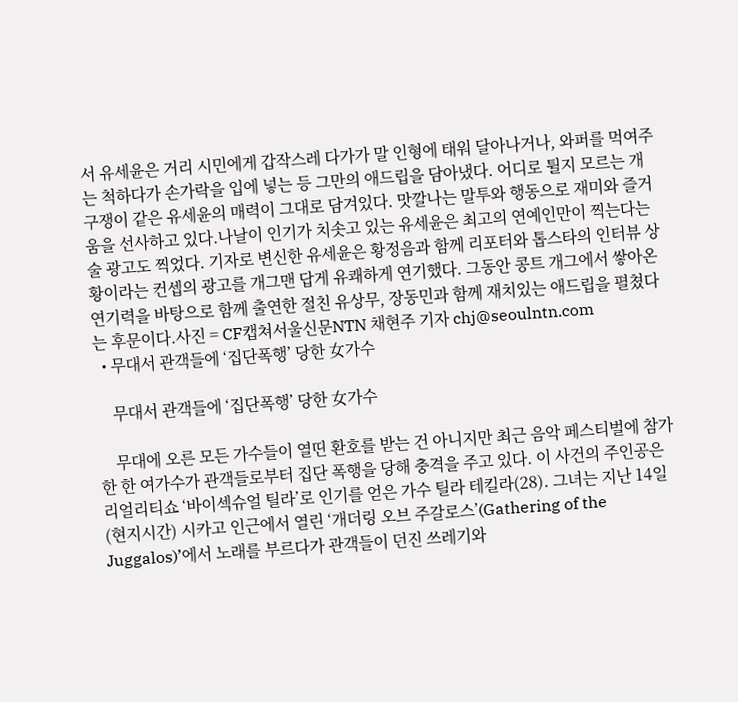서 유세윤은 거리 시민에게 갑작스레 다가가 말 인형에 태워 달아나거나, 와퍼를 먹여주는 척하다가 손가락을 입에 넣는 등 그만의 애드립을 담아냈다. 어디로 튈지 모르는 개구쟁이 같은 유세윤의 매력이 그대로 담겨있다. 맛깔나는 말투와 행동으로 재미와 즐거움을 선사하고 있다.나날이 인기가 치솟고 있는 유세윤은 최고의 연예인만이 찍는다는 술 광고도 찍었다. 기자로 변신한 유세윤은 황정음과 함께 리포터와 톱스타의 인터뷰 상황이라는 컨셉의 광고를 개그맨 답게 유쾌하게 연기했다. 그동안 콩트 개그에서 쌓아온 연기력을 바탕으로 함께 출연한 절친 유상무, 장동민과 함께 재치있는 애드립을 펼쳤다는 후문이다.사진 = CF캡쳐서울신문NTN 채현주 기자 chj@seoulntn.com
  • 무대서 관객들에 ‘집단폭행’ 당한 女가수

    무대서 관객들에 ‘집단폭행’ 당한 女가수

    무대에 오른 모든 가수들이 열띤 환호를 받는 건 아니지만 최근 음악 페스티벌에 참가한 한 여가수가 관객들로부터 집단 폭행을 당해 충격을 주고 있다. 이 사건의 주인공은 리얼리티쇼 ‘바이섹슈얼 틸라’로 인기를 얻은 가수 틸라 테킬라(28). 그녀는 지난 14일(현지시간) 시카고 인근에서 열린 ‘개더링 오브 주갈로스’(Gathering of the Juggalos)’에서 노래를 부르다가 관객들이 던진 쓰레기와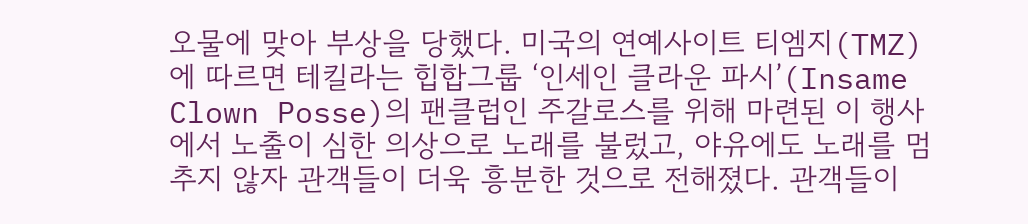오물에 맞아 부상을 당했다. 미국의 연예사이트 티엠지(TMZ)에 따르면 테킬라는 힙합그룹 ‘인세인 클라운 파시’(Insame Clown Posse)의 팬클럽인 주갈로스를 위해 마련된 이 행사에서 노출이 심한 의상으로 노래를 불렀고, 야유에도 노래를 멈추지 않자 관객들이 더욱 흥분한 것으로 전해졌다. 관객들이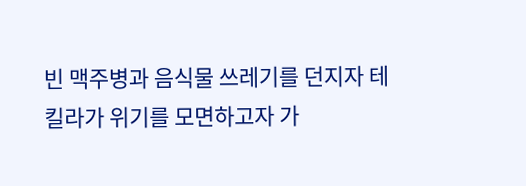빈 맥주병과 음식물 쓰레기를 던지자 테킬라가 위기를 모면하고자 가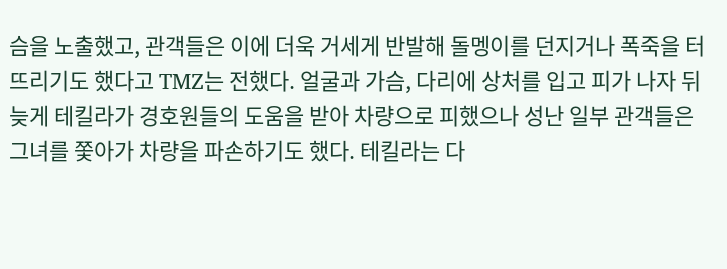슴을 노출했고, 관객들은 이에 더욱 거세게 반발해 돌멩이를 던지거나 폭죽을 터뜨리기도 했다고 TMZ는 전했다. 얼굴과 가슴, 다리에 상처를 입고 피가 나자 뒤늦게 테킬라가 경호원들의 도움을 받아 차량으로 피했으나 성난 일부 관객들은 그녀를 쫓아가 차량을 파손하기도 했다. 테킬라는 다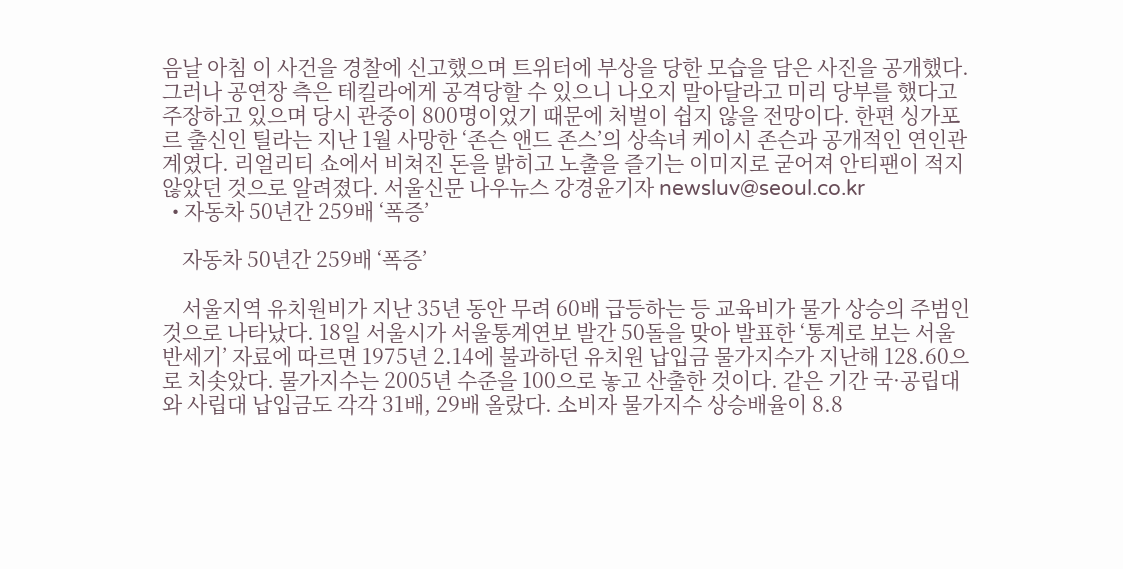음날 아침 이 사건을 경찰에 신고했으며 트위터에 부상을 당한 모습을 담은 사진을 공개했다. 그러나 공연장 측은 테킬라에게 공격당할 수 있으니 나오지 말아달라고 미리 당부를 했다고 주장하고 있으며 당시 관중이 800명이었기 때문에 처벌이 쉽지 않을 전망이다. 한편 싱가포르 출신인 틸라는 지난 1월 사망한 ‘존슨 앤드 존스’의 상속녀 케이시 존슨과 공개적인 연인관계였다. 리얼리티 쇼에서 비쳐진 돈을 밝히고 노출을 즐기는 이미지로 굳어져 안티팬이 적지 않았던 것으로 알려졌다. 서울신문 나우뉴스 강경윤기자 newsluv@seoul.co.kr
  • 자동차 50년간 259배 ‘폭증’

    자동차 50년간 259배 ‘폭증’

    서울지역 유치원비가 지난 35년 동안 무려 60배 급등하는 등 교육비가 물가 상승의 주범인 것으로 나타났다. 18일 서울시가 서울통계연보 발간 50돌을 맞아 발표한 ‘통계로 보는 서울 반세기’ 자료에 따르면 1975년 2.14에 불과하던 유치원 납입금 물가지수가 지난해 128.60으로 치솟았다. 물가지수는 2005년 수준을 100으로 놓고 산출한 것이다. 같은 기간 국·공립대와 사립대 납입금도 각각 31배, 29배 올랐다. 소비자 물가지수 상승배율이 8.8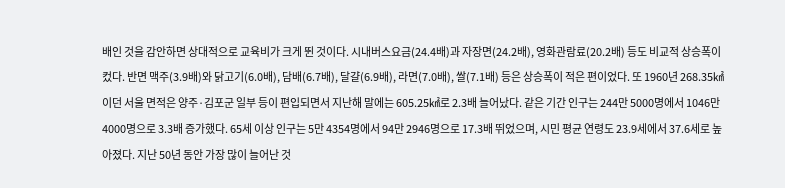배인 것을 감안하면 상대적으로 교육비가 크게 뛴 것이다. 시내버스요금(24.4배)과 자장면(24.2배), 영화관람료(20.2배) 등도 비교적 상승폭이 컸다. 반면 맥주(3.9배)와 닭고기(6.0배), 담배(6.7배), 달걀(6.9배), 라면(7.0배), 쌀(7.1배) 등은 상승폭이 적은 편이었다. 또 1960년 268.35㎢이던 서울 면적은 양주·김포군 일부 등이 편입되면서 지난해 말에는 605.25㎢로 2.3배 늘어났다. 같은 기간 인구는 244만 5000명에서 1046만 4000명으로 3.3배 증가했다. 65세 이상 인구는 5만 4354명에서 94만 2946명으로 17.3배 뛰었으며, 시민 평균 연령도 23.9세에서 37.6세로 높아졌다. 지난 50년 동안 가장 많이 늘어난 것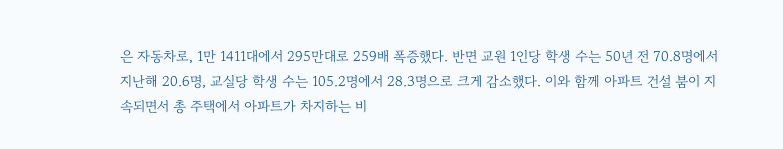은 자동차로, 1만 1411대에서 295만대로 259배 폭증했다. 반면 교원 1인당 학생 수는 50년 전 70.8명에서 지난해 20.6명, 교실당 학생 수는 105.2명에서 28.3명으로 크게 감소했다. 이와 함께 아파트 건설 붐이 지속되면서 총 주택에서 아파트가 차지하는 비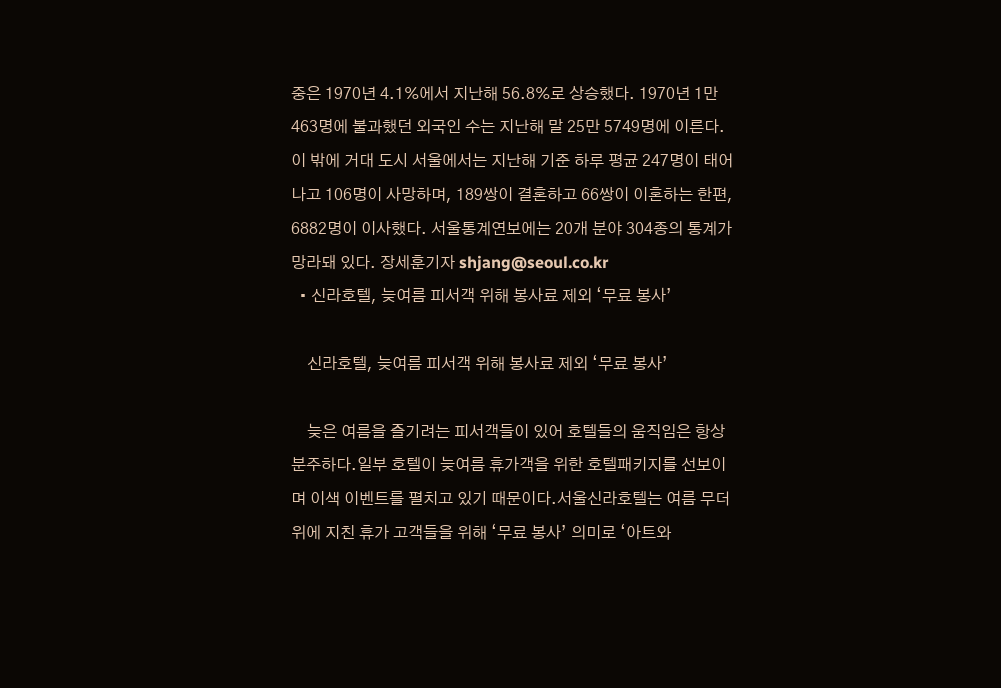중은 1970년 4.1%에서 지난해 56.8%로 상승했다. 1970년 1만 463명에 불과했던 외국인 수는 지난해 말 25만 5749명에 이른다. 이 밖에 거대 도시 서울에서는 지난해 기준 하루 평균 247명이 태어나고 106명이 사망하며, 189쌍이 결혼하고 66쌍이 이혼하는 한편, 6882명이 이사했다. 서울통계연보에는 20개 분야 304종의 통계가 망라돼 있다. 장세훈기자 shjang@seoul.co.kr
  • 신라호텔, 늦여름 피서객 위해 봉사료 제외 ‘무료 봉사’

    신라호텔, 늦여름 피서객 위해 봉사료 제외 ‘무료 봉사’

    늦은 여름을 즐기려는 피서객들이 있어 호텔들의 움직임은 항상 분주하다.일부 호텔이 늦여름 휴가객을 위한 호텔패키지를 선보이며 이색 이벤트를 펼치고 있기 때문이다.서울신라호텔는 여름 무더위에 지친 휴가 고객들을 위해 ‘무료 봉사’ 의미로 ‘아트와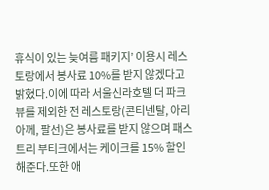휴식이 있는 늦여름 패키지’ 이용시 레스토랑에서 봉사료 10%를 받지 않겠다고 밝혔다.이에 따라 서울신라호텔 더 파크뷰를 제외한 전 레스토랑(콘티넨탈, 아리아께, 팔선)은 봉사료를 받지 않으며 패스트리 부티크에서는 케이크를 15% 할인해준다.또한 애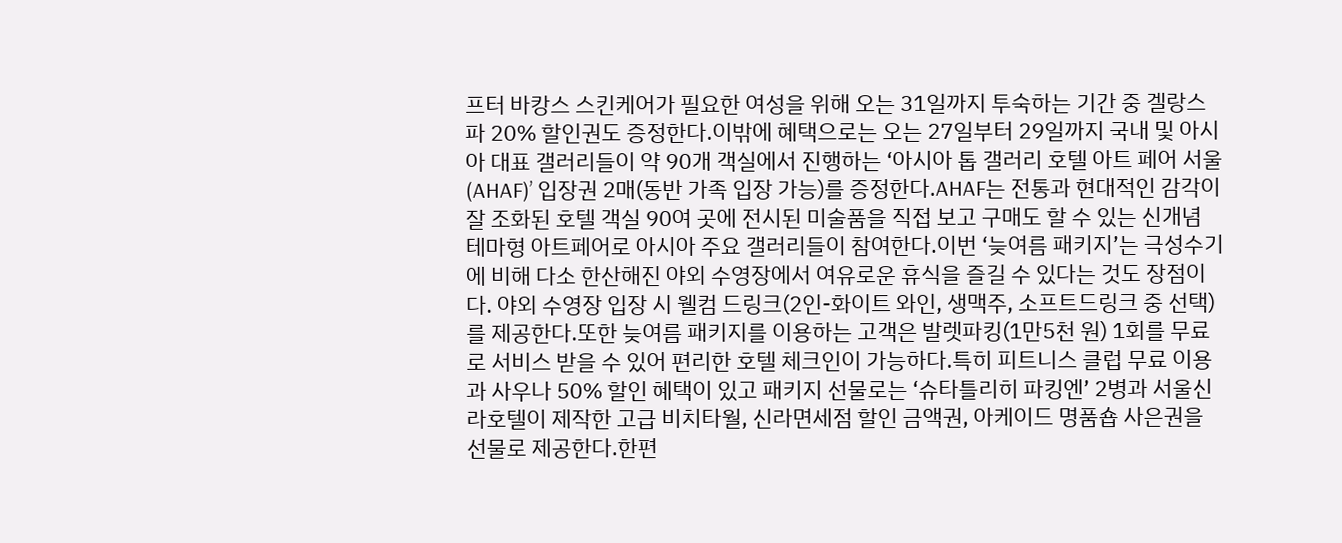프터 바캉스 스킨케어가 필요한 여성을 위해 오는 31일까지 투숙하는 기간 중 겔랑스파 20% 할인권도 증정한다.이밖에 혜택으로는 오는 27일부터 29일까지 국내 및 아시아 대표 갤러리들이 약 90개 객실에서 진행하는 ‘아시아 톱 갤러리 호텔 아트 페어 서울(AHAF)’ 입장권 2매(동반 가족 입장 가능)를 증정한다.AHAF는 전통과 현대적인 감각이 잘 조화된 호텔 객실 90여 곳에 전시된 미술품을 직접 보고 구매도 할 수 있는 신개념 테마형 아트페어로 아시아 주요 갤러리들이 참여한다.이번 ‘늦여름 패키지’는 극성수기에 비해 다소 한산해진 야외 수영장에서 여유로운 휴식을 즐길 수 있다는 것도 장점이다. 야외 수영장 입장 시 웰컴 드링크(2인-화이트 와인, 생맥주, 소프트드링크 중 선택)를 제공한다.또한 늦여름 패키지를 이용하는 고객은 발렛파킹(1만5천 원) 1회를 무료로 서비스 받을 수 있어 편리한 호텔 체크인이 가능하다.특히 피트니스 클럽 무료 이용과 사우나 50% 할인 혜택이 있고 패키지 선물로는 ‘슈타틀리히 파킹엔’ 2병과 서울신라호텔이 제작한 고급 비치타월, 신라면세점 할인 금액권, 아케이드 명품숍 사은권을 선물로 제공한다.한편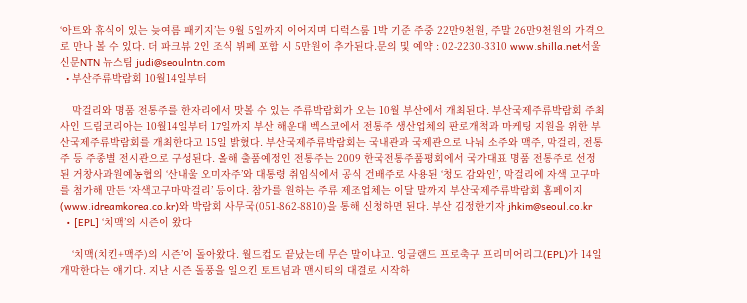‘아트와 휴식이 있는 늦여름 패키지’는 9월 5일까지 이어지며 디럭스룸 1박 기준 주중 22만9천원, 주말 26만9천원의 가격으로 만나 볼 수 있다. 더 파크뷰 2인 조식 뷔페 포함 시 5만원이 추가된다.문의 및 예약 : 02-2230-3310 www.shilla.net서울신문NTN 뉴스팀 judi@seoulntn.com
  • 부산주류박람회 10월14일부터

    막걸리와 명품 전통주를 한자리에서 맛볼 수 있는 주류박람회가 오는 10월 부산에서 개최된다. 부산국제주류박람회 주최사인 드림코리아는 10월14일부터 17일까지 부산 해운대 벡스코에서 전통주 생산업체의 판로개척과 마케팅 지원을 위한 부산국제주류박람회를 개최한다고 15일 밝혔다. 부산국제주류박람회는 국내관과 국제관으로 나눠 소주와 맥주, 막걸리, 전통주 등 주종별 전시관으로 구성된다. 올해 출품예정인 전통주는 2009 한국전통주품평회에서 국가대표 명품 전통주로 선정된 거창사과원예농협의 ‘산내울 오미자주’와 대통령 취임식에서 공식 건배주로 사용된 ‘청도 감와인’, 막걸리에 자색 고구마를 첨가해 만든 ‘자색고구마막걸리’ 등이다. 참가를 원하는 주류 제조업체는 이달 말까지 부산국제주류박람회 홈페이지 (www.idreamkorea.co.kr)와 박람회 사무국(051-862-8810)을 통해 신청하면 된다. 부산 김정한기자 jhkim@seoul.co.kr
  • [EPL] ‘치맥’의 시즌이 왔다

    ‘치맥(치킨+맥주)의 시즌’이 돌아왔다. 월드컵도 끝났는데 무슨 말이냐고. 잉글랜드 프로축구 프리미어리그(EPL)가 14일 개막한다는 얘기다. 지난 시즌 돌풍을 일으킨 토트넘과 맨시티의 대결로 시작하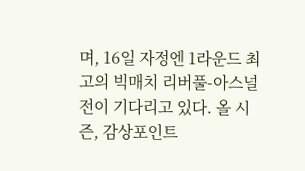며, 16일 자정엔 1라운드 최고의 빅매치 리버풀-아스널전이 기다리고 있다. 올 시즌, 감상포인트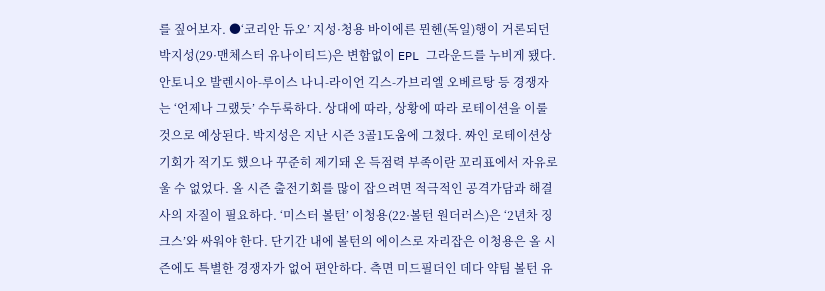를 짚어보자. ●‘코리안 듀오’ 지성·청용 바이에른 뮌헨(독일)행이 거론되던 박지성(29·맨체스터 유나이티드)은 변함없이 EPL 그라운드를 누비게 됐다. 안토니오 발렌시아-루이스 나니-라이언 긱스-가브리엘 오베르탕 등 경쟁자는 ‘언제나 그랬듯’ 수두룩하다. 상대에 따라, 상황에 따라 로테이션을 이룰 것으로 예상된다. 박지성은 지난 시즌 3골1도움에 그쳤다. 짜인 로테이션상 기회가 적기도 했으나 꾸준히 제기돼 온 득점력 부족이란 꼬리표에서 자유로울 수 없었다. 올 시즌 출전기회를 많이 잡으려면 적극적인 공격가담과 해결사의 자질이 필요하다. ‘미스터 볼턴’ 이청용(22·볼턴 원더러스)은 ‘2년차 징크스’와 싸워야 한다. 단기간 내에 볼턴의 에이스로 자리잡은 이청용은 올 시즌에도 특별한 경쟁자가 없어 편안하다. 측면 미드필더인 데다 약팀 볼턴 유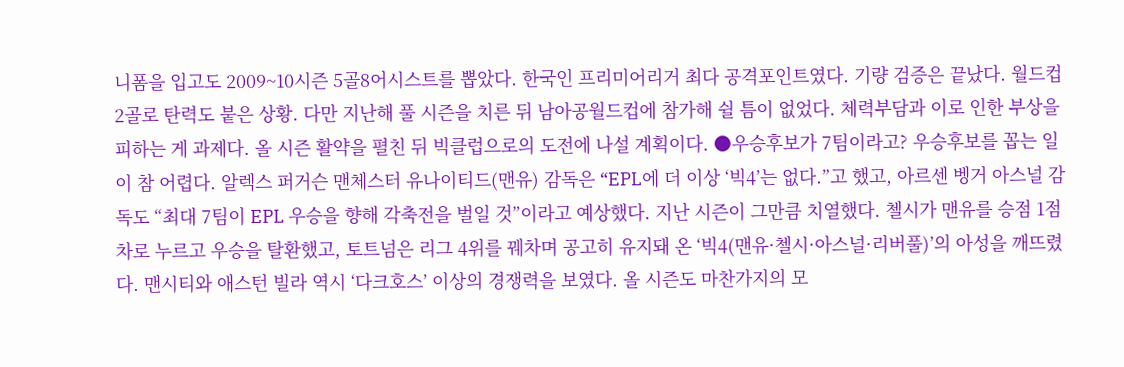니폼을 입고도 2009~10시즌 5골8어시스트를 뽑았다. 한국인 프리미어리거 최다 공격포인트였다. 기량 검증은 끝났다. 월드컵 2골로 탄력도 붙은 상황. 다만 지난해 풀 시즌을 치른 뒤 남아공월드컵에 참가해 쉴 틈이 없었다. 체력부담과 이로 인한 부상을 피하는 게 과제다. 올 시즌 활약을 펼친 뒤 빅클럽으로의 도전에 나설 계획이다. ●우승후보가 7팀이라고? 우승후보를 꼽는 일이 참 어렵다. 알렉스 퍼거슨 맨체스터 유나이티드(맨유) 감독은 “EPL에 더 이상 ‘빅4’는 없다.”고 했고, 아르센 벵거 아스널 감독도 “최대 7팀이 EPL 우승을 향해 각축전을 벌일 것”이라고 예상했다. 지난 시즌이 그만큼 치열했다. 첼시가 맨유를 승점 1점차로 누르고 우승을 탈환했고, 토트넘은 리그 4위를 꿰차며 공고히 유지돼 온 ‘빅4(맨유·첼시·아스널·리버풀)’의 아성을 깨뜨렸다. 맨시티와 애스턴 빌라 역시 ‘다크호스’ 이상의 경쟁력을 보였다. 올 시즌도 마찬가지의 모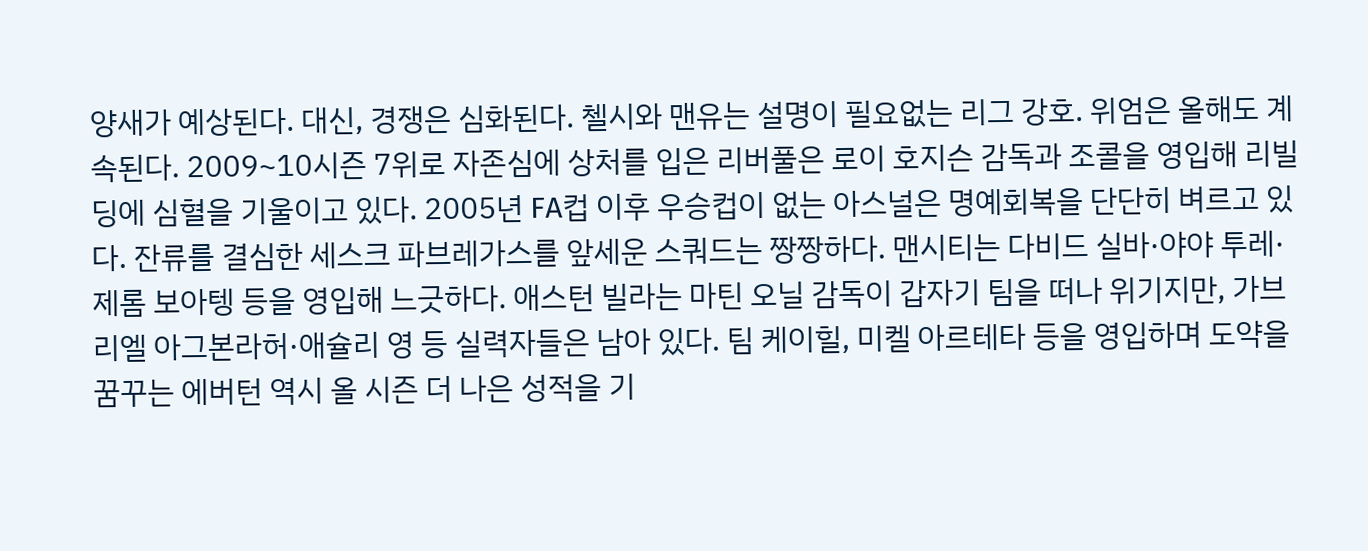양새가 예상된다. 대신, 경쟁은 심화된다. 첼시와 맨유는 설명이 필요없는 리그 강호. 위엄은 올해도 계속된다. 2009~10시즌 7위로 자존심에 상처를 입은 리버풀은 로이 호지슨 감독과 조콜을 영입해 리빌딩에 심혈을 기울이고 있다. 2005년 FA컵 이후 우승컵이 없는 아스널은 명예회복을 단단히 벼르고 있다. 잔류를 결심한 세스크 파브레가스를 앞세운 스쿼드는 짱짱하다. 맨시티는 다비드 실바·야야 투레·제롬 보아텡 등을 영입해 느긋하다. 애스턴 빌라는 마틴 오닐 감독이 갑자기 팀을 떠나 위기지만, 가브리엘 아그본라허·애슐리 영 등 실력자들은 남아 있다. 팀 케이힐, 미켈 아르테타 등을 영입하며 도약을 꿈꾸는 에버턴 역시 올 시즌 더 나은 성적을 기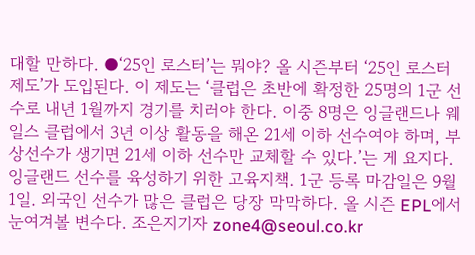대할 만하다. ●‘25인 로스터’는 뭐야? 올 시즌부터 ‘25인 로스터 제도’가 도입된다. 이 제도는 ‘클럽은 초반에 확정한 25명의 1군 선수로 내년 1월까지 경기를 치러야 한다. 이중 8명은 잉글랜드나 웨일스 클럽에서 3년 이상 활동을 해온 21세 이하 선수여야 하며, 부상선수가 생기면 21세 이하 선수만 교체할 수 있다.’는 게 요지다. 잉글랜드 선수를 육성하기 위한 고육지책. 1군 등록 마감일은 9월1일. 외국인 선수가 많은 클럽은 당장 막막하다. 올 시즌 EPL에서 눈여겨볼 변수다. 조은지기자 zone4@seoul.co.kr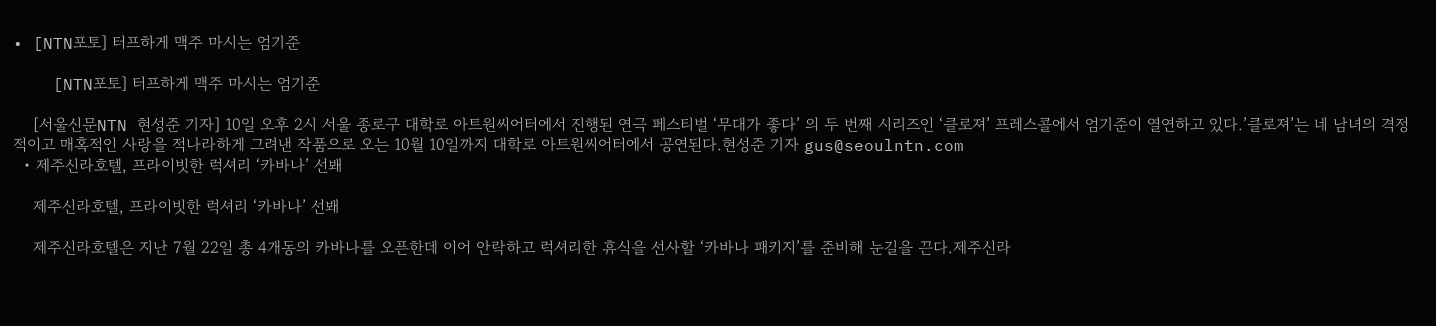• [NTN포토] 터프하게 맥주 마시는 엄기준

    [NTN포토] 터프하게 맥주 마시는 엄기준

    [서울신문NTN 현성준 기자] 10일 오후 2시 서울 종로구 대학로 아트원씨어터에서 진행된 연극 페스티벌 ‘무대가 좋다’ 의 두 번째 시리즈인 ‘클로져’ 프레스콜에서 엄기준이 열연하고 있다.’클로져’는 네 남녀의 격정적이고 매혹적인 사랑을 적나라하게 그려낸 작품으로 오는 10월 10일까지 대학로 아트원씨어터에서 공연된다.현성준 기자 gus@seoulntn.com
  • 제주신라호텔, 프라이빗한 럭셔리 ‘카바나’ 선봬

    제주신라호텔, 프라이빗한 럭셔리 ‘카바나’ 선봬

    제주신라호텔은 지난 7월 22일 총 4개동의 카바나를 오픈한데 이어 안락하고 럭셔리한 휴식을 선사할 ‘카바나 패키지’를 준비해 눈길을 끈다.제주신라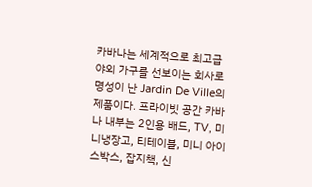카바나는 세계적으로 최고급 야외 가구를 선보이는 회사로 명성이 난 Jardin De Ville의 제품이다. 프라이빗 공간 카바나 내부는 2인용 배드, TV, 미니냉장고, 티테이블, 미니 아이스박스, 잡지책, 신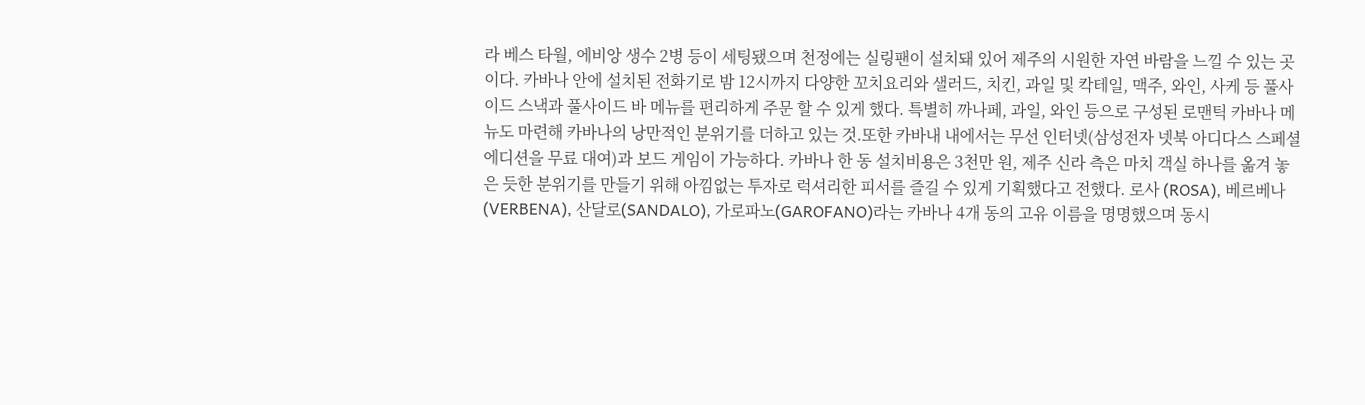라 베스 타월, 에비앙 생수 2병 등이 세팅됐으며 천정에는 실링팬이 설치돼 있어 제주의 시원한 자연 바람을 느낄 수 있는 곳이다. 카바나 안에 설치된 전화기로 밤 12시까지 다양한 꼬치요리와 샐러드, 치킨, 과일 및 칵테일, 맥주, 와인, 사케 등 풀사이드 스낵과 풀사이드 바 메뉴를 편리하게 주문 할 수 있게 했다. 특별히 까나페, 과일, 와인 등으로 구성된 로맨틱 카바나 메뉴도 마련해 카바나의 낭만적인 분위기를 더하고 있는 것.또한 카바내 내에서는 무선 인터넷(삼성전자 넷북 아디다스 스페셜 에디션을 무료 대여)과 보드 게임이 가능하다. 카바나 한 동 설치비용은 3천만 원, 제주 신라 측은 마치 객실 하나를 옮겨 놓은 듯한 분위기를 만들기 위해 아낌없는 투자로 럭셔리한 피서를 즐길 수 있게 기획했다고 전했다. 로사 (ROSA), 베르베나(VERBENA), 산달로(SANDALO), 가로파노(GAROFANO)라는 카바나 4개 동의 고유 이름을 명명했으며 동시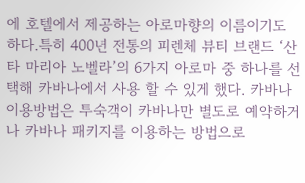에 호텔에서 제공하는 아로마향의 이름이기도 하다.특히 400년 전통의 피렌체 뷰티 브랜드 ‘산타 마리아 노벨라’의 6가지 아로마 중 하나를 선택해 카바나에서 사용 할 수 있게 했다. 카바나 이용방법은 투숙객이 카바나만 별도로 예약하거나 카바나 패키지를 이용하는 방법으로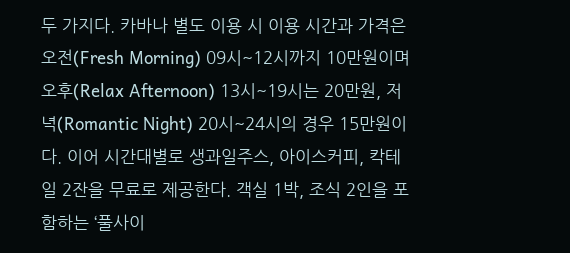두 가지다. 카바나 별도 이용 시 이용 시간과 가격은 오전(Fresh Morning) 09시~12시까지 10만원이며 오후(Relax Afternoon) 13시~19시는 20만원, 저녁(Romantic Night) 20시~24시의 경우 15만원이다. 이어 시간대별로 생과일주스, 아이스커피, 칵테일 2잔을 무료로 제공한다. 객실 1박, 조식 2인을 포함하는 ‘풀사이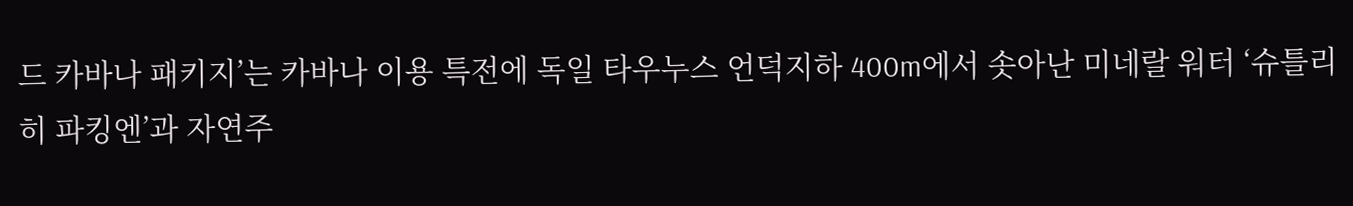드 카바나 패키지’는 카바나 이용 특전에 독일 타우누스 언덕지하 400m에서 솟아난 미네랄 워터 ‘슈틀리히 파킹엔’과 자연주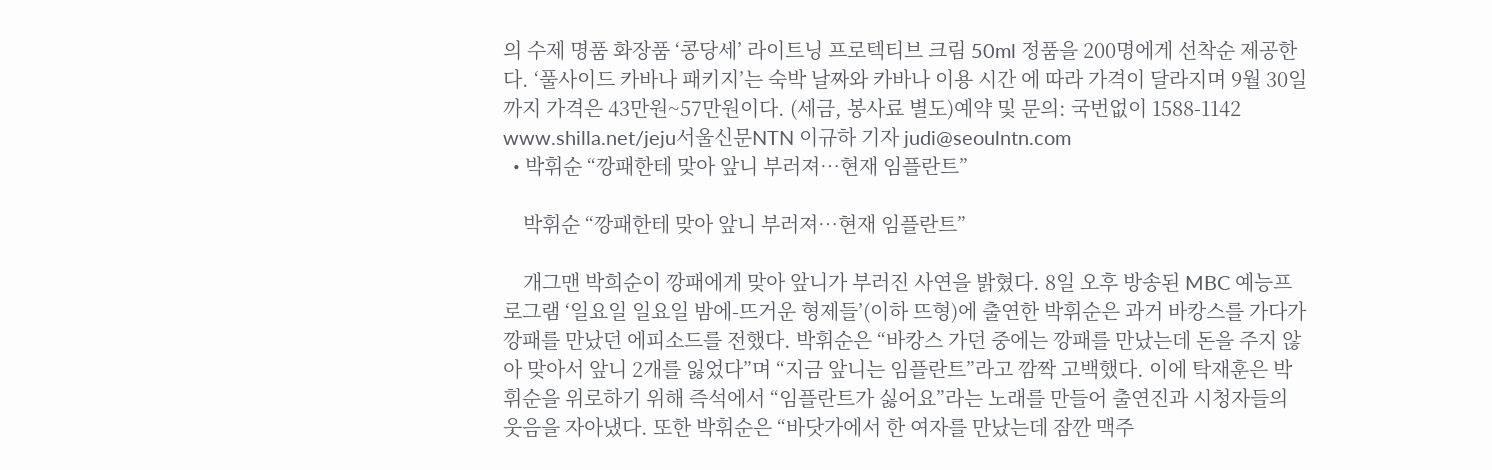의 수제 명품 화장품 ‘콩당세’ 라이트닝 프로텍티브 크림 50ml 정품을 200명에게 선착순 제공한다. ‘풀사이드 카바나 패키지’는 숙박 날짜와 카바나 이용 시간 에 따라 가격이 달라지며 9월 30일까지 가격은 43만원~57만원이다. (세금, 봉사료 별도)예약 및 문의: 국번없이 1588-1142 www.shilla.net/jeju서울신문NTN 이규하 기자 judi@seoulntn.com
  • 박휘순 “깡패한테 맞아 앞니 부러져…현재 임플란트”

    박휘순 “깡패한테 맞아 앞니 부러져…현재 임플란트”

    개그맨 박희순이 깡패에게 맞아 앞니가 부러진 사연을 밝혔다. 8일 오후 방송된 MBC 예능프로그램 ‘일요일 일요일 밤에-뜨거운 형제들’(이하 뜨형)에 출연한 박휘순은 과거 바캉스를 가다가 깡패를 만났던 에피소드를 전했다. 박휘순은 “바캉스 가던 중에는 깡패를 만났는데 돈을 주지 않아 맞아서 앞니 2개를 잃었다”며 “지금 앞니는 임플란트”라고 깜짝 고백했다. 이에 탁재훈은 박휘순을 위로하기 위해 즉석에서 “임플란트가 싫어요”라는 노래를 만들어 출연진과 시청자들의 웃음을 자아냈다. 또한 박휘순은 “바닷가에서 한 여자를 만났는데 잠깐 맥주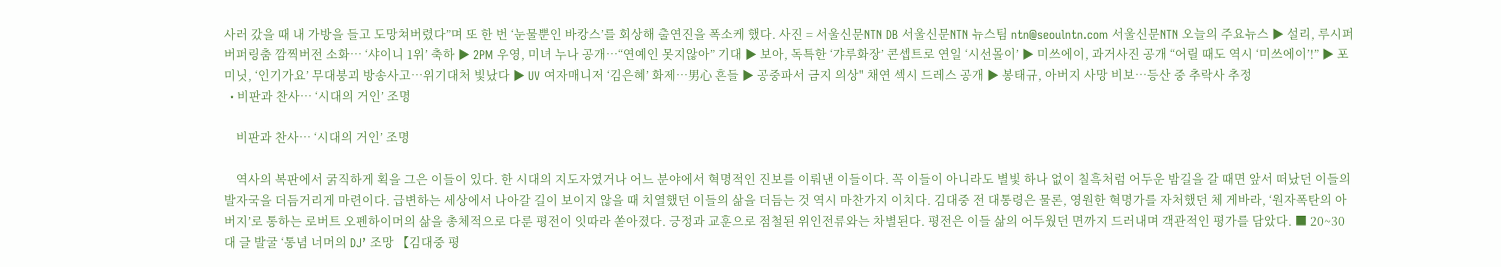사러 갔을 때 내 가방을 들고 도망쳐버렸다”며 또 한 번 ‘눈물뿐인 바캉스’를 회상해 출연진을 폭소케 했다. 사진 = 서울신문NTN DB 서울신문NTN 뉴스팀 ntn@seoulntn.com 서울신문NTN 오늘의 주요뉴스 ▶ 설리, 루시퍼 버퍼링춤 깜찍버전 소화… ‘샤이니 1위’ 축하 ▶ 2PM 우영, 미녀 누나 공개…“연예인 못지않아” 기대 ▶ 보아, 독특한 ‘갸루화장’ 콘셉트로 연일 ‘시선몰이’ ▶ 미쓰에이, 과거사진 공개 “어릴 때도 역시 ‘미쓰에이’!” ▶ 포미닛, ‘인기가요’ 무대붕괴 방송사고…위기대처 빛났다 ▶ UV 여자매니저 ‘김은혜’ 화제…男心 흔들 ▶ 공중파서 금지 의상" 채연 섹시 드레스 공개 ▶ 봉태규, 아버지 사망 비보…등산 중 추락사 추정
  • 비판과 찬사… ‘시대의 거인’ 조명

    비판과 찬사… ‘시대의 거인’ 조명

    역사의 복판에서 굵직하게 획을 그은 이들이 있다. 한 시대의 지도자였거나 어느 분야에서 혁명적인 진보를 이뤄낸 이들이다. 꼭 이들이 아니라도 별빛 하나 없이 칠흑처럼 어두운 밤길을 갈 때면 앞서 떠났던 이들의 발자국을 더듬거리게 마련이다. 급변하는 세상에서 나아갈 길이 보이지 않을 때 치열했던 이들의 삶을 더듬는 것 역시 마찬가지 이치다. 김대중 전 대통령은 물론, 영원한 혁명가를 자처했던 체 게바라, ‘원자폭탄의 아버지’로 통하는 로버트 오펜하이머의 삶을 총체적으로 다룬 평전이 잇따라 쏟아졌다. 긍정과 교훈으로 점철된 위인전류와는 차별된다. 평전은 이들 삶의 어두웠던 면까지 드러내며 객관적인 평가를 담았다. ■ 20~30대 글 발굴 ‘통념 너머의 DJ’ 조망 【김대중 평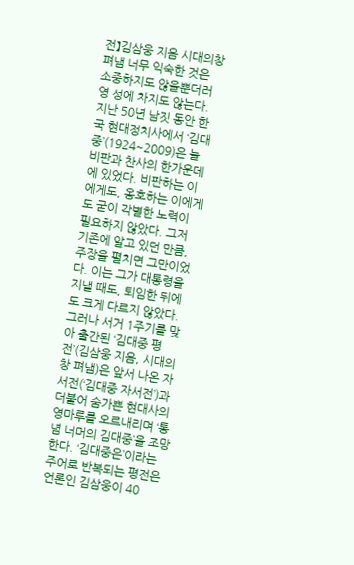전】김삼웅 지음 시대의창 펴냄 너무 익숙한 것은 소중하지도 않을뿐더러 영 성에 차지도 않는다. 지난 50년 남짓 동안 한국 현대정치사에서 ‘김대중’(1924~2009)은 늘 비판과 찬사의 한가운데에 있었다. 비판하는 이에게도, 옹호하는 이에게도 굳이 각별한 노력이 필요하지 않았다. 그저 기존에 알고 있던 만큼, 주장을 펼치면 그만이었다. 이는 그가 대통령을 지낼 때도, 퇴임한 뒤에도 크게 다르지 않았다. 그러나 서거 1주기를 맞아 출간된 ‘김대중 평전’(김삼웅 지음, 시대의창 펴냄)은 앞서 나온 자서전(‘김대중 자서전’)과 더불어 숨가쁜 현대사의 영마루를 오르내리며 ‘통념 너머의 김대중’을 조망한다. ‘김대중은’이라는 주어로 반복되는 평전은 언론인 김삼웅이 40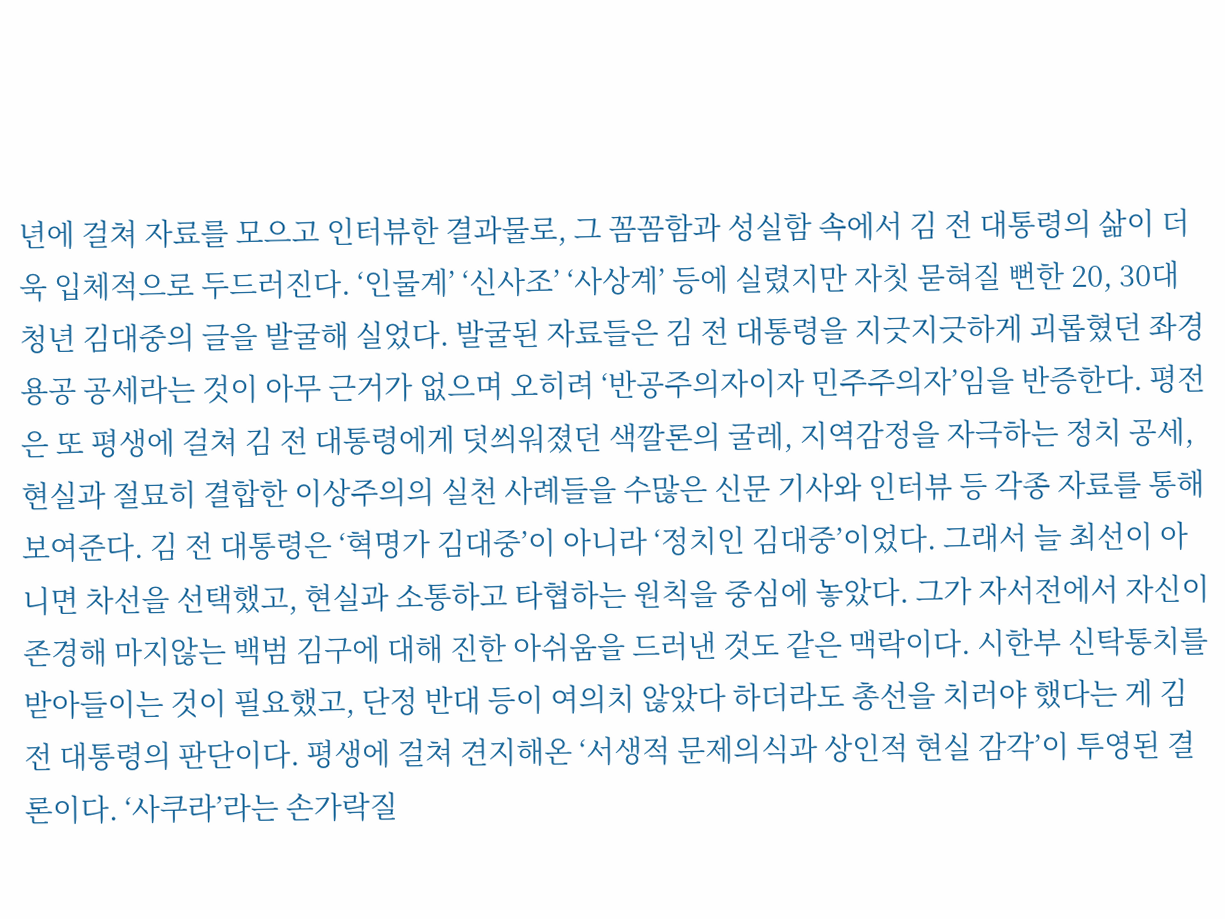년에 걸쳐 자료를 모으고 인터뷰한 결과물로, 그 꼼꼼함과 성실함 속에서 김 전 대통령의 삶이 더욱 입체적으로 두드러진다. ‘인물계’ ‘신사조’ ‘사상계’ 등에 실렸지만 자칫 묻혀질 뻔한 20, 30대 청년 김대중의 글을 발굴해 실었다. 발굴된 자료들은 김 전 대통령을 지긋지긋하게 괴롭혔던 좌경용공 공세라는 것이 아무 근거가 없으며 오히려 ‘반공주의자이자 민주주의자’임을 반증한다. 평전은 또 평생에 걸쳐 김 전 대통령에게 덧씌워졌던 색깔론의 굴레, 지역감정을 자극하는 정치 공세, 현실과 절묘히 결합한 이상주의의 실천 사례들을 수많은 신문 기사와 인터뷰 등 각종 자료를 통해 보여준다. 김 전 대통령은 ‘혁명가 김대중’이 아니라 ‘정치인 김대중’이었다. 그래서 늘 최선이 아니면 차선을 선택했고, 현실과 소통하고 타협하는 원칙을 중심에 놓았다. 그가 자서전에서 자신이 존경해 마지않는 백범 김구에 대해 진한 아쉬움을 드러낸 것도 같은 맥락이다. 시한부 신탁통치를 받아들이는 것이 필요했고, 단정 반대 등이 여의치 않았다 하더라도 총선을 치러야 했다는 게 김 전 대통령의 판단이다. 평생에 걸쳐 견지해온 ‘서생적 문제의식과 상인적 현실 감각’이 투영된 결론이다. ‘사쿠라’라는 손가락질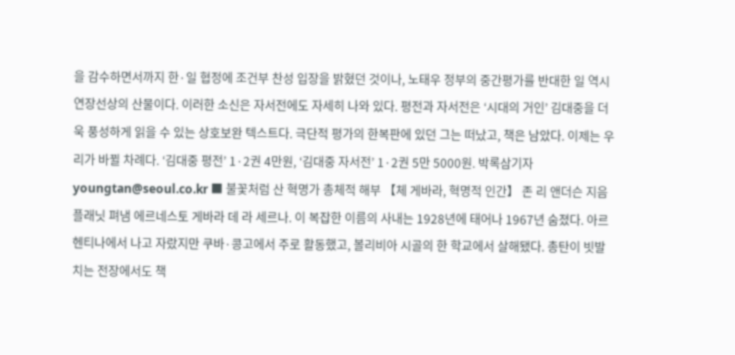을 감수하면서까지 한·일 협정에 조건부 찬성 입장을 밝혔던 것이나, 노태우 정부의 중간평가를 반대한 일 역시 연장선상의 산물이다. 이러한 소신은 자서전에도 자세히 나와 있다. 평전과 자서전은 ‘시대의 거인’ 김대중을 더욱 풍성하게 읽을 수 있는 상호보완 텍스트다. 극단적 평가의 한복판에 있던 그는 떠났고, 책은 남았다. 이제는 우리가 바뀔 차례다. ‘김대중 평전’ 1·2권 4만원, ‘김대중 자서전’ 1·2권 5만 5000원. 박록삼기자 youngtan@seoul.co.kr ■ 불꽃처럼 산 혁명가 총체적 해부 【체 게바라, 혁명적 인간】 존 리 앤더슨 지음 플래닛 펴냄 에르네스토 게바라 데 라 세르나. 이 복잡한 이름의 사내는 1928년에 태어나 1967년 숨졌다. 아르헨티나에서 나고 자랐지만 쿠바·콩고에서 주로 활동했고, 볼리비아 시골의 한 학교에서 살해됐다. 총탄이 빗발치는 전장에서도 책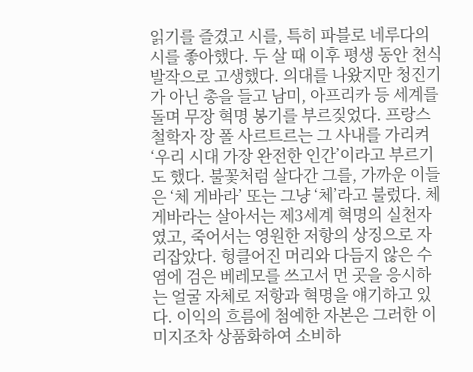읽기를 즐겼고 시를, 특히 파블로 네루다의 시를 좋아했다. 두 살 때 이후 평생 동안 천식 발작으로 고생했다. 의대를 나왔지만 청진기가 아닌 총을 들고 남미, 아프리카 등 세계를 돌며 무장 혁명 봉기를 부르짖었다. 프랑스 철학자 장 폴 사르트르는 그 사내를 가리켜 ‘우리 시대 가장 완전한 인간’이라고 부르기도 했다. 불꽃처럼 살다간 그를, 가까운 이들은 ‘체 게바라’ 또는 그냥 ‘체’라고 불렀다. 체 게바라는 살아서는 제3세계 혁명의 실천자였고, 죽어서는 영원한 저항의 상징으로 자리잡았다. 헝클어진 머리와 다듬지 않은 수염에 검은 베레모를 쓰고서 먼 곳을 응시하는 얼굴 자체로 저항과 혁명을 얘기하고 있다. 이익의 흐름에 첨예한 자본은 그러한 이미지조차 상품화하여 소비하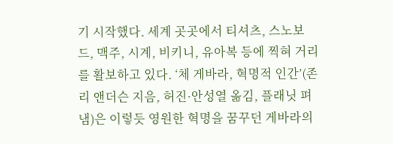기 시작했다. 세계 곳곳에서 티셔츠, 스노보드, 맥주, 시계, 비키니, 유아복 등에 찍혀 거리를 활보하고 있다. ‘체 게바라, 혁명적 인간’(존 리 앤더슨 지음, 허진·안성열 옮김, 플래닛 펴냄)은 이렇듯 영원한 혁명을 꿈꾸던 게바라의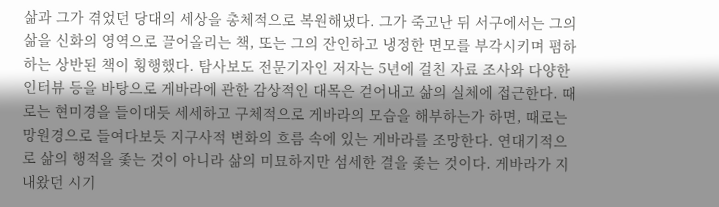삶과 그가 겪었던 당대의 세상을 총체적으로 복원해냈다. 그가 죽고난 뒤 서구에서는 그의 삶을 신화의 영역으로 끌어올리는 책, 또는 그의 잔인하고 냉정한 면모를 부각시키며 폄하하는 상반된 책이 횡행했다. 탐사보도 전문기자인 저자는 5년에 걸친 자료 조사와 다양한 인터뷰 등을 바탕으로 게바라에 관한 감상적인 대목은 걷어내고 삶의 실체에 접근한다. 때로는 현미경을 들이대듯 세세하고 구체적으로 게바라의 모습을 해부하는가 하면, 때로는 망원경으로 들여다보듯 지구사적 변화의 흐름 속에 있는 게바라를 조망한다. 연대기적으로 삶의 행적을 좇는 것이 아니라 삶의 미묘하지만 섬세한 결을 좇는 것이다. 게바라가 지내왔던 시기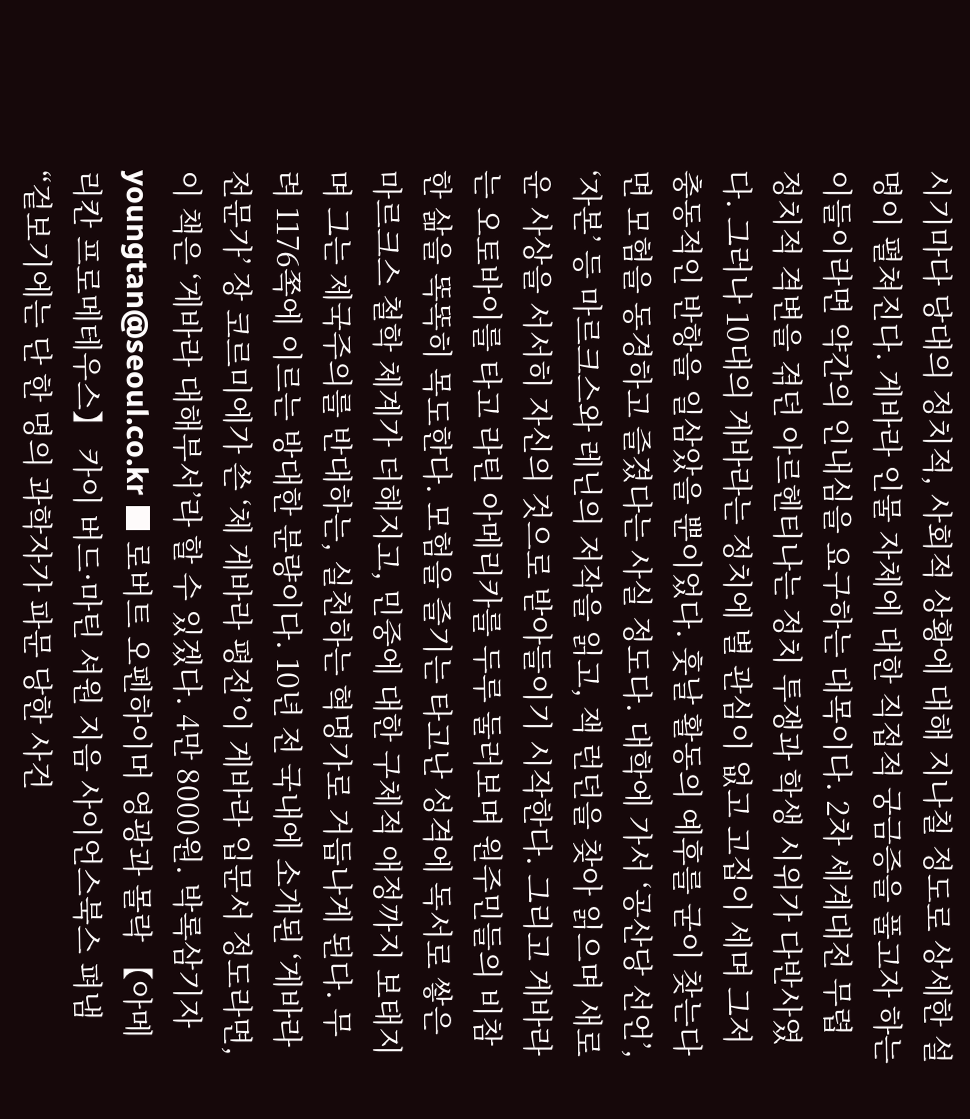시기마다 당대의 정치적, 사회적 상황에 대해 지나칠 정도로 상세한 설명이 펼쳐진다. 게바라 인물 자체에 대한 직접적 궁금증을 풀고자 하는 이들이라면 약간의 인내심을 요구하는 대목이다. 2차 세계대전 무렵 정치적 격변을 겪던 아르헨티나는 정치 투쟁과 학생 시위가 다반사였다. 그러나 10대의 게바라는 정치에 별 관심이 없고 고집이 세며 그저 충동적인 반항을 일삼았을 뿐이었다. 훗날 활동의 예후를 굳이 찾는다면 모험을 동경하고 즐겼다는 사실 정도다. 대학에 가서 ‘공산당 선언’, ‘자본’ 등 마르크스와 레닌의 저작을 읽고, 잭 런던을 찾아 읽으며 새로운 사상을 서서히 자신의 것으로 받아들이기 시작한다. 그리고 게바라는 오토바이를 타고 라틴 아메리카를 두루 둘러보며 원주민들의 비참한 삶을 똑똑히 목도한다. 모험을 즐기는 타고난 성격에 독서로 쌓은 마르크스 철학 체계가 더해지고, 민중에 대한 구체적 애정까지 보태지며 그는 제국주의를 반대하는, 실천하는 혁명가로 거듭나게 된다. 무려 1176쪽에 이르는 방대한 분량이다. 10년 전 국내에 소개된 ‘게바라 전문가’ 장 코르미에가 쓴 ‘체 게바라 평전’이 게바라 입문서 정도라면, 이 책은 ‘게바라 대해부서’라 할 수 있겠다. 4만 8000원. 박록삼기자 youngtan@seoul.co.kr ■ 로버트 오펜하이머 영광과 몰락 【아메리칸 프로메테우스】 카이 버드·마틴 셔원 지음 사이언스북스 펴냄 “겉보기에는 단 한 명의 과학자가 파문 당한 사건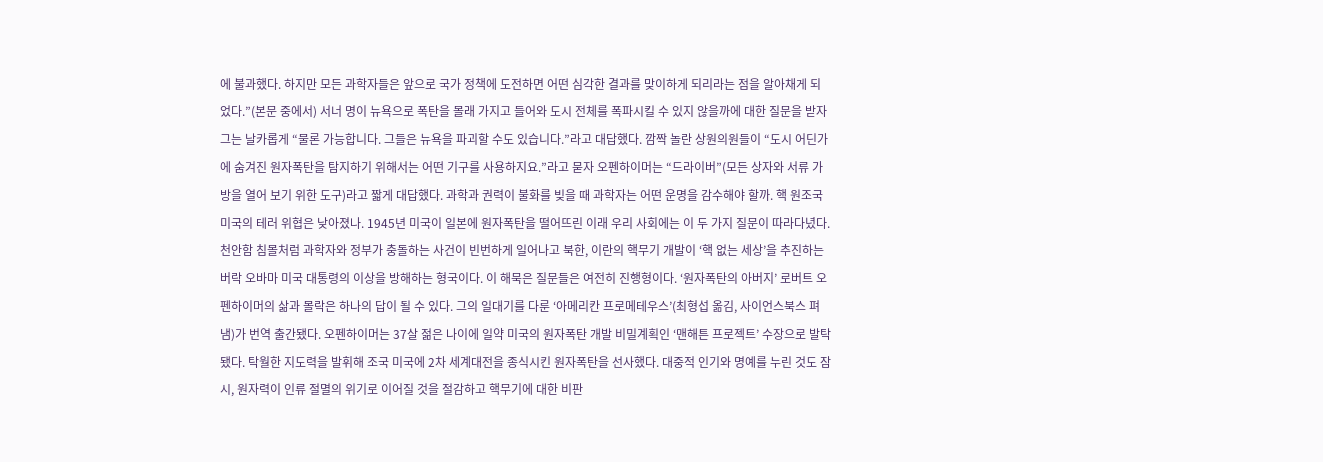에 불과했다. 하지만 모든 과학자들은 앞으로 국가 정책에 도전하면 어떤 심각한 결과를 맞이하게 되리라는 점을 알아채게 되었다.”(본문 중에서) 서너 명이 뉴욕으로 폭탄을 몰래 가지고 들어와 도시 전체를 폭파시킬 수 있지 않을까에 대한 질문을 받자 그는 날카롭게 “물론 가능합니다. 그들은 뉴욕을 파괴할 수도 있습니다.”라고 대답했다. 깜짝 놀란 상원의원들이 “도시 어딘가에 숨겨진 원자폭탄을 탐지하기 위해서는 어떤 기구를 사용하지요.”라고 묻자 오펜하이머는 “드라이버”(모든 상자와 서류 가방을 열어 보기 위한 도구)라고 짧게 대답했다. 과학과 권력이 불화를 빚을 때 과학자는 어떤 운명을 감수해야 할까. 핵 원조국 미국의 테러 위협은 낮아졌나. 1945년 미국이 일본에 원자폭탄을 떨어뜨린 이래 우리 사회에는 이 두 가지 질문이 따라다녔다. 천안함 침몰처럼 과학자와 정부가 충돌하는 사건이 빈번하게 일어나고 북한, 이란의 핵무기 개발이 ‘핵 없는 세상’을 추진하는 버락 오바마 미국 대통령의 이상을 방해하는 형국이다. 이 해묵은 질문들은 여전히 진행형이다. ‘원자폭탄의 아버지’ 로버트 오펜하이머의 삶과 몰락은 하나의 답이 될 수 있다. 그의 일대기를 다룬 ‘아메리칸 프로메테우스’(최형섭 옮김, 사이언스북스 펴냄)가 번역 출간됐다. 오펜하이머는 37살 젊은 나이에 일약 미국의 원자폭탄 개발 비밀계획인 ‘맨해튼 프로젝트’ 수장으로 발탁됐다. 탁월한 지도력을 발휘해 조국 미국에 2차 세계대전을 종식시킨 원자폭탄을 선사했다. 대중적 인기와 명예를 누린 것도 잠시, 원자력이 인류 절멸의 위기로 이어질 것을 절감하고 핵무기에 대한 비판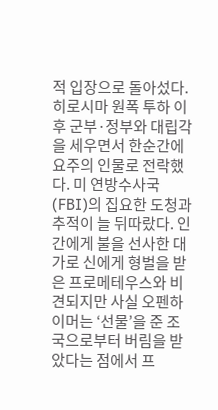적 입장으로 돌아섰다. 히로시마 원폭 투하 이후 군부·정부와 대립각을 세우면서 한순간에 요주의 인물로 전락했다. 미 연방수사국(FBI)의 집요한 도청과 추적이 늘 뒤따랐다. 인간에게 불을 선사한 대가로 신에게 형벌을 받은 프로메테우스와 비견되지만 사실 오펜하이머는 ‘선물’을 준 조국으로부터 버림을 받았다는 점에서 프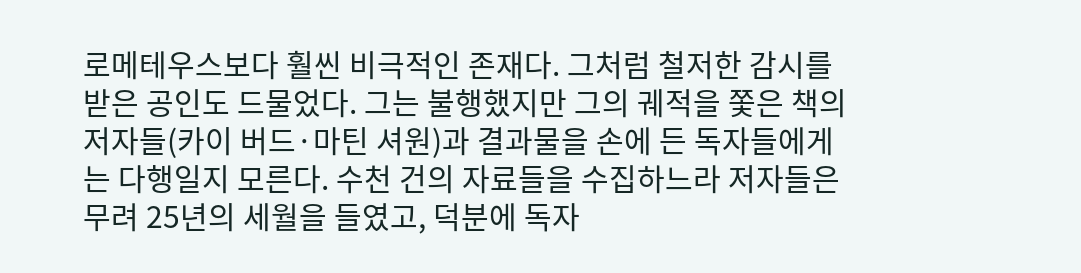로메테우스보다 훨씬 비극적인 존재다. 그처럼 철저한 감시를 받은 공인도 드물었다. 그는 불행했지만 그의 궤적을 쫓은 책의 저자들(카이 버드·마틴 셔원)과 결과물을 손에 든 독자들에게는 다행일지 모른다. 수천 건의 자료들을 수집하느라 저자들은 무려 25년의 세월을 들였고, 덕분에 독자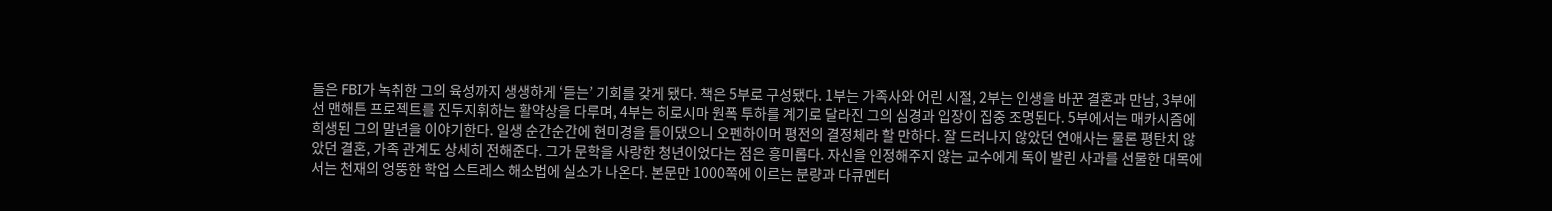들은 FBI가 녹취한 그의 육성까지 생생하게 ‘듣는’ 기회를 갖게 됐다. 책은 5부로 구성됐다. 1부는 가족사와 어린 시절, 2부는 인생을 바꾼 결혼과 만남, 3부에선 맨해튼 프로젝트를 진두지휘하는 활약상을 다루며, 4부는 히로시마 원폭 투하를 계기로 달라진 그의 심경과 입장이 집중 조명된다. 5부에서는 매카시즘에 희생된 그의 말년을 이야기한다. 일생 순간순간에 현미경을 들이댔으니 오펜하이머 평전의 결정체라 할 만하다. 잘 드러나지 않았던 연애사는 물론 평탄치 않았던 결혼, 가족 관계도 상세히 전해준다. 그가 문학을 사랑한 청년이었다는 점은 흥미롭다. 자신을 인정해주지 않는 교수에게 독이 발린 사과를 선물한 대목에서는 천재의 엉뚱한 학업 스트레스 해소법에 실소가 나온다. 본문만 1000쪽에 이르는 분량과 다큐멘터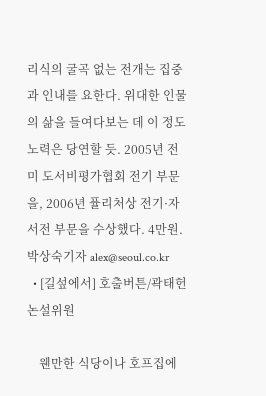리식의 굴곡 없는 전개는 집중과 인내를 요한다. 위대한 인물의 삶을 들여다보는 데 이 정도 노력은 당연할 듯. 2005년 전미 도서비평가협회 전기 부문을, 2006년 퓰리처상 전기·자서전 부문을 수상했다. 4만원. 박상숙기자 alex@seoul.co.kr
  • [길섶에서] 호출버튼/곽태헌 논설위원

    웬만한 식당이나 호프집에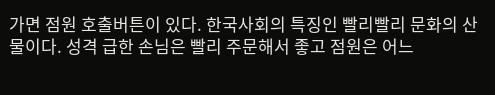가면 점원 호출버튼이 있다. 한국사회의 특징인 빨리빨리 문화의 산물이다. 성격 급한 손님은 빨리 주문해서 좋고 점원은 어느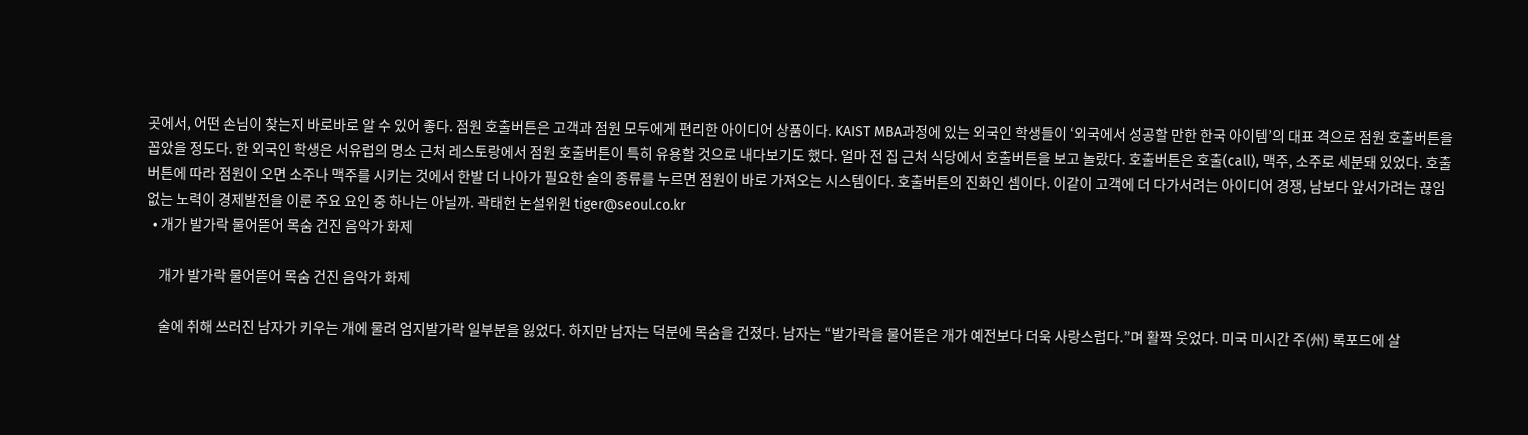곳에서, 어떤 손님이 찾는지 바로바로 알 수 있어 좋다. 점원 호출버튼은 고객과 점원 모두에게 편리한 아이디어 상품이다. KAIST MBA과정에 있는 외국인 학생들이 ‘외국에서 성공할 만한 한국 아이템’의 대표 격으로 점원 호출버튼을 꼽았을 정도다. 한 외국인 학생은 서유럽의 명소 근처 레스토랑에서 점원 호출버튼이 특히 유용할 것으로 내다보기도 했다. 얼마 전 집 근처 식당에서 호출버튼을 보고 놀랐다. 호출버튼은 호출(call), 맥주, 소주로 세분돼 있었다. 호출버튼에 따라 점원이 오면 소주나 맥주를 시키는 것에서 한발 더 나아가 필요한 술의 종류를 누르면 점원이 바로 가져오는 시스템이다. 호출버튼의 진화인 셈이다. 이같이 고객에 더 다가서려는 아이디어 경쟁, 남보다 앞서가려는 끊임없는 노력이 경제발전을 이룬 주요 요인 중 하나는 아닐까. 곽태헌 논설위원 tiger@seoul.co.kr
  • 개가 발가락 물어뜯어 목숨 건진 음악가 화제

    개가 발가락 물어뜯어 목숨 건진 음악가 화제

    술에 취해 쓰러진 남자가 키우는 개에 물려 엄지발가락 일부분을 잃었다. 하지만 남자는 덕분에 목숨을 건졌다. 남자는 “발가락을 물어뜯은 개가 예전보다 더욱 사랑스럽다.”며 활짝 웃었다. 미국 미시간 주(州) 록포드에 살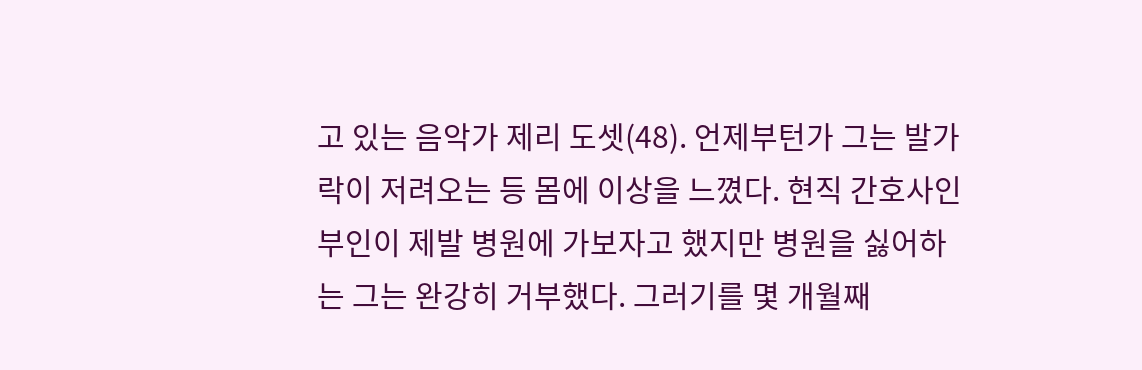고 있는 음악가 제리 도셋(48). 언제부턴가 그는 발가락이 저려오는 등 몸에 이상을 느꼈다. 현직 간호사인 부인이 제발 병원에 가보자고 했지만 병원을 싫어하는 그는 완강히 거부했다. 그러기를 몇 개월째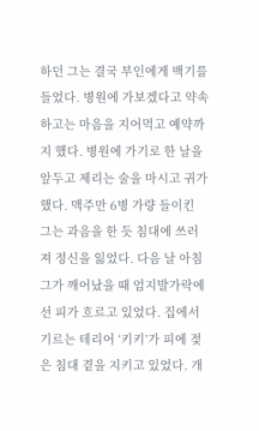하던 그는 결국 부인에게 백기를 들었다. 병원에 가보겠다고 약속하고는 마음을 지어먹고 예약까지 했다. 병원에 가기로 한 날을 앞두고 제리는 술을 마시고 귀가했다. 맥주만 6병 가량 들이킨 그는 과음을 한 듯 침대에 쓰러져 정신을 잃었다. 다음 날 아침 그가 깨어났을 때 엄지발가락에선 피가 흐르고 있었다. 집에서 기르는 테리어 ‘키키’가 피에 젖은 침대 곁을 지키고 있었다. 개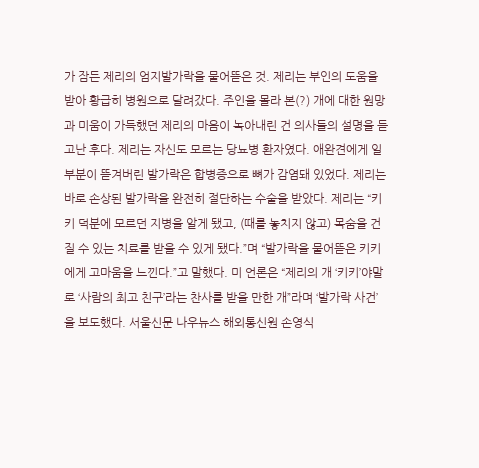가 잠든 제리의 엄지발가락을 물어뜯은 것. 제리는 부인의 도움을 받아 황급히 병원으로 달려갔다. 주인을 몰라 본(?) 개에 대한 원망과 미움이 가득했던 제리의 마음이 녹아내린 건 의사들의 설명을 듣고난 후다. 제리는 자신도 모르는 당뇨병 환자였다. 애완견에게 일부분이 뜯겨버린 발가락은 합병증으로 뼈가 감염돼 있었다. 제리는 바로 손상된 발가락을 완전히 절단하는 수술을 받았다. 제리는 “키키 덕분에 모르던 지병을 알게 됐고, (때를 놓치지 않고) 목숨을 건질 수 있는 치료를 받을 수 있게 됐다.”며 “발가락을 물어뜯은 키키에게 고마움을 느낀다.”고 말했다. 미 언론은 “제리의 개 ‘키키’야말로 ‘사람의 최고 친구’라는 찬사를 받을 만한 개”라며 ‘발가락 사건’을 보도했다. 서울신문 나우뉴스 해외통신원 손영식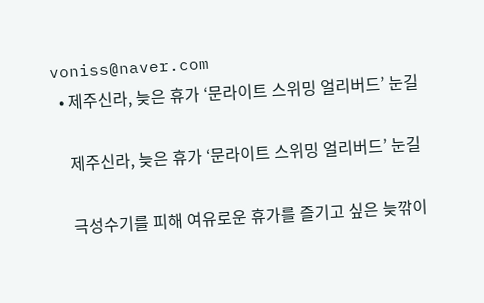voniss@naver.com
  • 제주신라, 늦은 휴가 ‘문라이트 스위밍 얼리버드’ 눈길

    제주신라, 늦은 휴가 ‘문라이트 스위밍 얼리버드’ 눈길

    극성수기를 피해 여유로운 휴가를 즐기고 싶은 늦깎이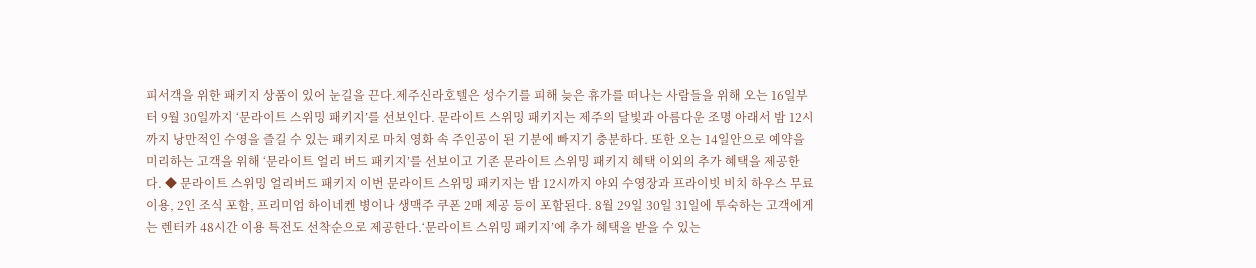피서객을 위한 패키지 상품이 있어 눈길을 끈다.제주신라호텔은 성수기를 피해 늦은 휴가를 떠나는 사람들을 위해 오는 16일부터 9월 30일까지 ‘문라이트 스위밍 패키지’를 선보인다. 문라이트 스위밍 패키지는 제주의 달빛과 아름다운 조명 아래서 밤 12시까지 낭만적인 수영을 즐길 수 있는 패키지로 마치 영화 속 주인공이 된 기분에 빠지기 충분하다. 또한 오는 14일안으로 예약을 미리하는 고객을 위해 ‘문라이트 얼리 버드 패키지’를 선보이고 기존 문라이트 스위밍 패키지 혜택 이외의 추가 혜택을 제공한다. ◆ 문라이트 스위밍 얼리버드 패키지 이번 문라이트 스위밍 패키지는 밤 12시까지 야외 수영장과 프라이빗 비치 하우스 무료 이용, 2인 조식 포함, 프리미엄 하이네켄 병이나 생맥주 쿠폰 2매 제공 등이 포함된다. 8월 29일 30일 31일에 투숙하는 고객에게는 렌터카 48시간 이용 특전도 선착순으로 제공한다.‘문라이트 스위밍 패키지’에 추가 혜택을 받을 수 있는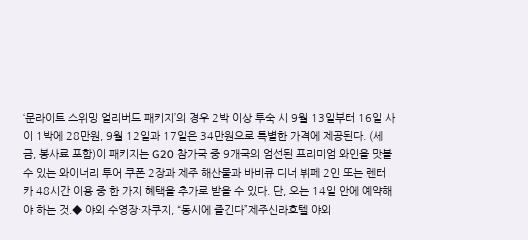‘문라이트 스위밍 얼리버드 패키지’의 경우 2박 이상 투숙 시 9월 13일부터 16일 사이 1박에 28만원, 9월 12일과 17일은 34만원으로 특별한 가격에 제공된다. (세금, 봉사료 포함)이 패키지는 G20 참가국 중 9개국의 엄선된 프리미엄 와인을 맛볼 수 있는 와이너리 투어 쿠폰 2장과 제주 해산물과 바비큐 디너 뷔페 2인 또는 렌터카 48시간 이용 중 한 가지 혜택을 추가로 받을 수 있다. 단, 오는 14일 안에 예약해야 하는 것.◆ 야외 수영장·자쿠지, “동시에 즐긴다”제주신라호텔 야외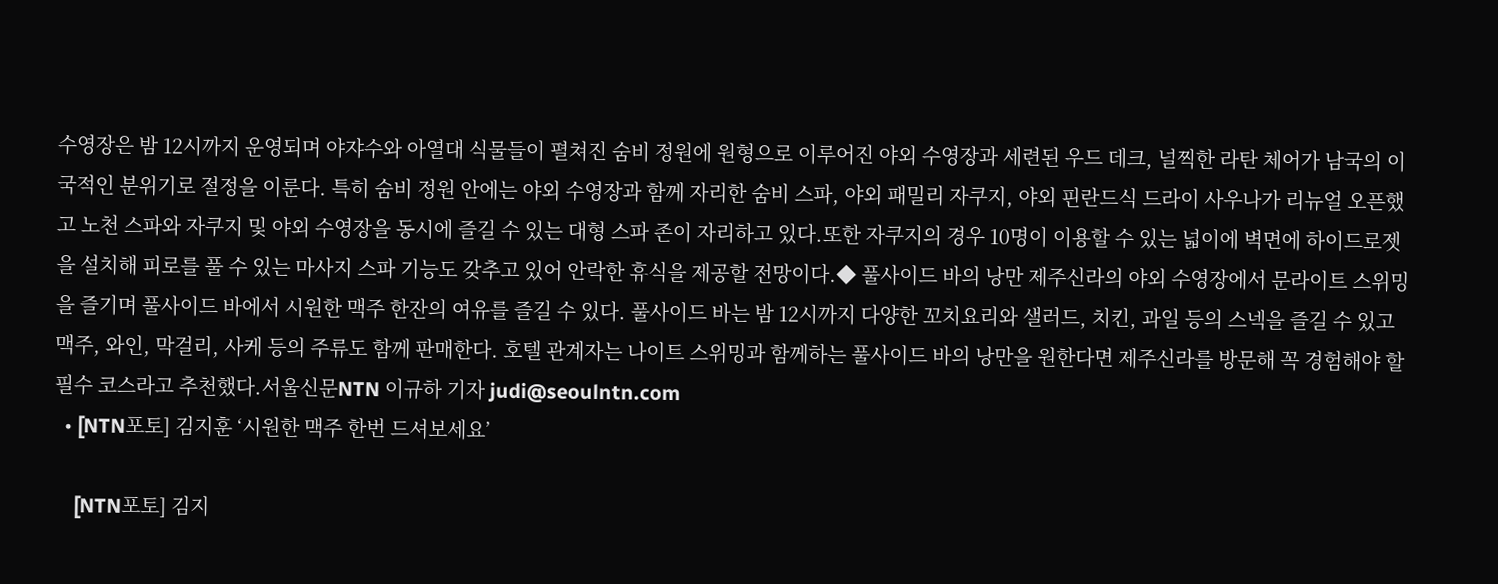수영장은 밤 12시까지 운영되며 야쟈수와 아열대 식물들이 펼쳐진 숨비 정원에 원형으로 이루어진 야외 수영장과 세련된 우드 데크, 널찍한 라탄 체어가 남국의 이국적인 분위기로 절정을 이룬다. 특히 숨비 정원 안에는 야외 수영장과 함께 자리한 숨비 스파, 야외 패밀리 자쿠지, 야외 핀란드식 드라이 사우나가 리뉴얼 오픈했고 노천 스파와 자쿠지 및 야외 수영장을 동시에 즐길 수 있는 대형 스파 존이 자리하고 있다.또한 자쿠지의 경우 10명이 이용할 수 있는 넓이에 벽면에 하이드로젯을 설치해 피로를 풀 수 있는 마사지 스파 기능도 갖추고 있어 안락한 휴식을 제공할 전망이다.◆ 풀사이드 바의 낭만 제주신라의 야외 수영장에서 문라이트 스위밍을 즐기며 풀사이드 바에서 시원한 맥주 한잔의 여유를 즐길 수 있다. 풀사이드 바는 밤 12시까지 다양한 꼬치요리와 샐러드, 치킨, 과일 등의 스넥을 즐길 수 있고 맥주, 와인, 막걸리, 사케 등의 주류도 함께 판매한다. 호텔 관계자는 나이트 스위밍과 함께하는 풀사이드 바의 낭만을 원한다면 제주신라를 방문해 꼭 경험해야 할 필수 코스라고 추천했다.서울신문NTN 이규하 기자 judi@seoulntn.com
  • [NTN포토] 김지훈 ‘시원한 맥주 한번 드셔보세요’

    [NTN포토] 김지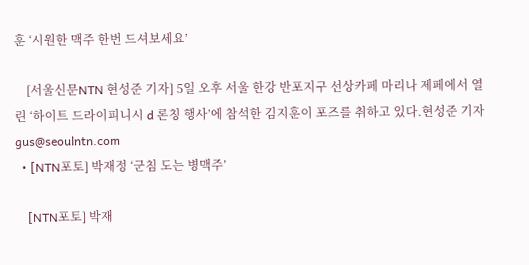훈 ‘시원한 맥주 한번 드셔보세요’

    [서울신문NTN 현성준 기자] 5일 오후 서울 한강 반포지구 선상카페 마리나 제페에서 열린 ‘하이트 드라이피니시 d 론칭 행사’에 참석한 김지훈이 포즈를 취하고 있다.현성준 기자 gus@seoulntn.com
  • [NTN포토] 박재정 ‘군침 도는 병맥주’

    [NTN포토] 박재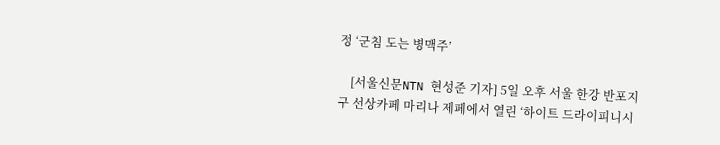정 ‘군침 도는 병맥주’

    [서울신문NTN 현성준 기자] 5일 오후 서울 한강 반포지구 선상카페 마리나 제페에서 열린 ‘하이트 드라이피니시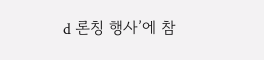d 론칭 행사’에 참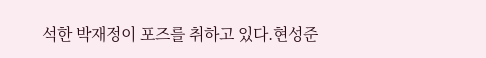석한 박재정이 포즈를 취하고 있다.현성준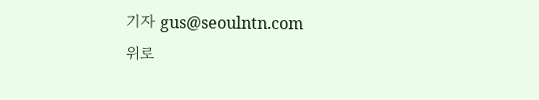기자 gus@seoulntn.com
위로